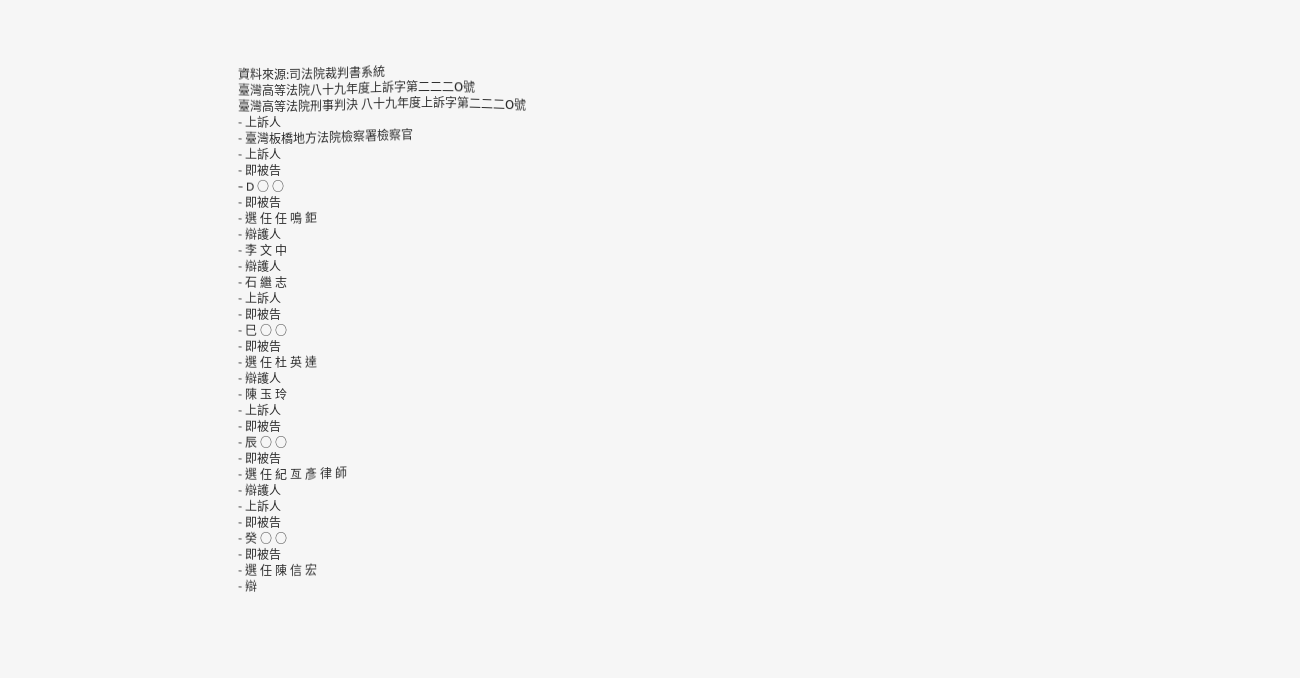資料來源:司法院裁判書系統
臺灣高等法院八十九年度上訴字第二二二О號
臺灣高等法院刑事判決 八十九年度上訴字第二二二О號
- 上訴人
- 臺灣板橋地方法院檢察署檢察官
- 上訴人
- 即被告
- D ○ ○
- 即被告
- 選 任 任 鳴 鉅
- 辯護人
- 李 文 中
- 辯護人
- 石 繼 志
- 上訴人
- 即被告
- 巳 ○ ○
- 即被告
- 選 任 杜 英 達
- 辯護人
- 陳 玉 玲
- 上訴人
- 即被告
- 辰 ○ ○
- 即被告
- 選 任 紀 亙 彥 律 師
- 辯護人
- 上訴人
- 即被告
- 癸 ○ ○
- 即被告
- 選 任 陳 信 宏
- 辯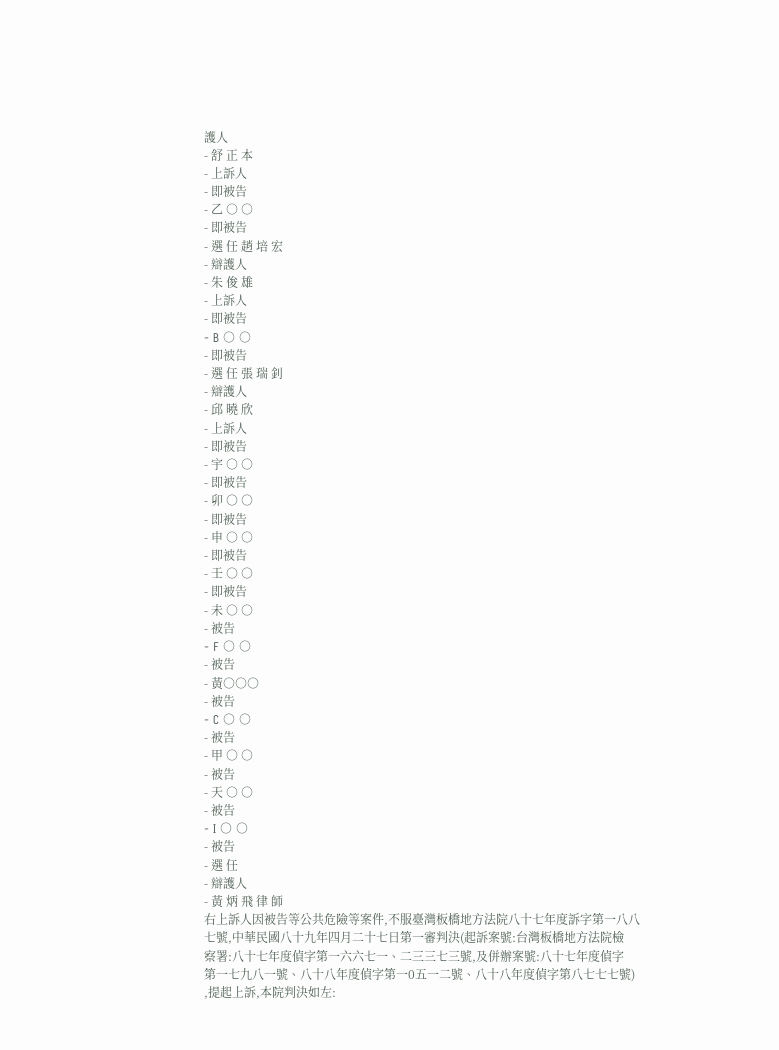護人
- 舒 正 本
- 上訴人
- 即被告
- 乙 ○ ○
- 即被告
- 選 任 趙 培 宏
- 辯護人
- 朱 俊 雄
- 上訴人
- 即被告
- B ○ ○
- 即被告
- 選 任 張 瑞 釗
- 辯護人
- 邱 曉 欣
- 上訴人
- 即被告
- 宇 ○ ○
- 即被告
- 卯 ○ ○
- 即被告
- 申 ○ ○
- 即被告
- 壬 ○ ○
- 即被告
- 未 ○ ○
- 被告
- F ○ ○
- 被告
- 黃○○○
- 被告
- C ○ ○
- 被告
- 甲 ○ ○
- 被告
- 天 ○ ○
- 被告
- I ○ ○
- 被告
- 選 任
- 辯護人
- 黃 炳 飛 律 師
右上訴人因被告等公共危險等案件,不服臺灣板橋地方法院八十七年度訴字第一八八
七號,中華民國八十九年四月二十七日第一審判決(起訴案號:台灣板橋地方法院檢
察署:八十七年度偵字第一六六七一、二三三七三號,及併辦案號:八十七年度偵字
第一七九八一號、八十八年度偵字第一0五一二號、八十八年度偵字第八七七七號)
,提起上訴,本院判決如左: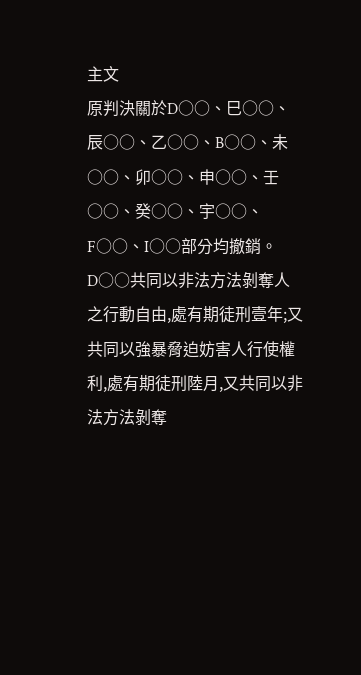主文
原判決關於D○○、巳○○、辰○○、乙○○、B○○、未○○、卯○○、申○○、壬○○、癸○○、宇○○、F○○、I○○部分均撤銷。
D○○共同以非法方法剝奪人之行動自由,處有期徒刑壹年;又共同以強暴脅迫妨害人行使權利,處有期徒刑陸月,又共同以非法方法剝奪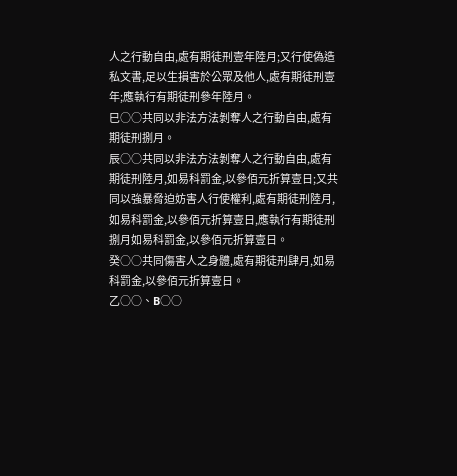人之行動自由,處有期徒刑壹年陸月;又行使偽造私文書,足以生損害於公眾及他人,處有期徒刑壹年;應執行有期徒刑參年陸月。
巳○○共同以非法方法剝奪人之行動自由,處有期徒刑捌月。
辰○○共同以非法方法剝奪人之行動自由,處有期徒刑陸月,如易科罰金,以參佰元折算壹日;又共同以強暴脅迫妨害人行使權利,處有期徒刑陸月,如易科罰金,以參佰元折算壹日,應執行有期徒刑捌月如易科罰金,以參佰元折算壹日。
癸○○共同傷害人之身體,處有期徒刑肆月,如易科罰金,以參佰元折算壹日。
乙○○、B○○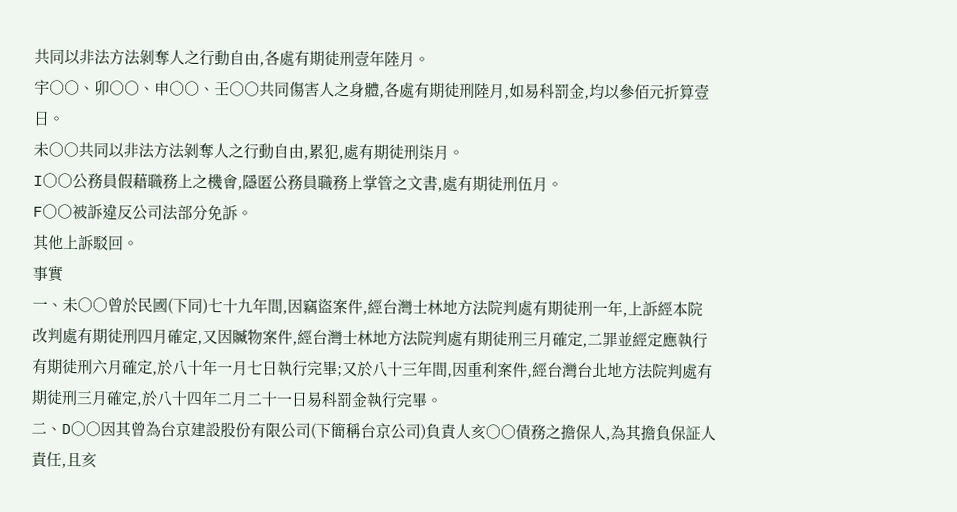共同以非法方法剝奪人之行動自由,各處有期徒刑壹年陸月。
宇○○、卯○○、申○○、壬○○共同傷害人之身體,各處有期徒刑陸月,如易科罰金,均以參佰元折算壹日。
未○○共同以非法方法剝奪人之行動自由,累犯,處有期徒刑柒月。
I○○公務員假藉職務上之機會,隱匿公務員職務上掌管之文書,處有期徒刑伍月。
F○○被訴違反公司法部分免訴。
其他上訴駁回。
事實
一、未○○曾於民國(下同)七十九年間,因竊盜案件,經台灣士林地方法院判處有期徒刑一年,上訴經本院改判處有期徒刑四月確定,又因贓物案件,經台灣士林地方法院判處有期徒刑三月確定,二罪並經定應執行有期徒刑六月確定,於八十年一月七日執行完畢;又於八十三年間,因重利案件,經台灣台北地方法院判處有期徒刑三月確定,於八十四年二月二十一日易科罰金執行完畢。
二、D○○因其曾為台京建設股份有限公司(下簡稱台京公司)負責人亥○○債務之擔保人,為其擔負保証人責任,且亥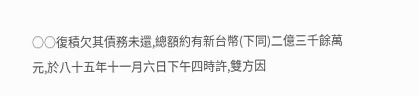○○復積欠其債務未還,總額約有新台幣(下同)二億三千餘萬元,於八十五年十一月六日下午四時許,雙方因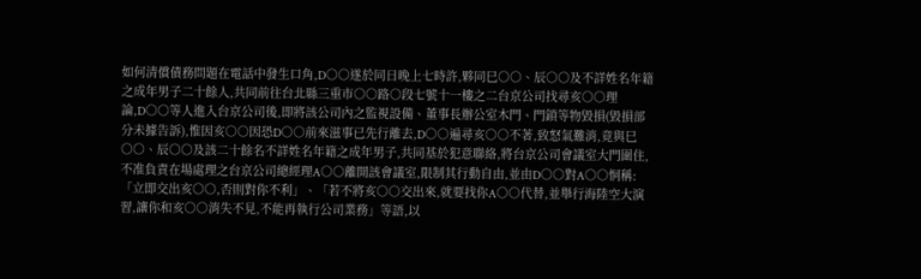如何清償債務問題在電話中發生口角,D○○遂於同日晚上七時許,夥同巳○○、辰○○及不詳姓名年籍之成年男子二十餘人,共同前往台北縣三重市○○路○段七號十一樓之二台京公司找尋亥○○理論,D○○等人進入台京公司後,即將該公司內之監視設備、董事長辦公室木門、門鎖等物毀損(毀損部分未據告訴),惟因亥○○因恐D○○前來滋事已先行離去,D○○遍尋亥○○不著,致怒氣難消,竟與巳○○、辰○○及該二十餘名不詳姓名年籍之成年男子,共同基於犯意聯絡,將台京公司會議室大門圍住,不准負責在場處理之台京公司總經理A○○離開該會議室,限制其行動自由,並由D○○對A○○恫稱:「立即交出亥○○,否則對你不利」、「若不將亥○○交出來,就要找你A○○代替,並舉行海陸空大演習,讓你和亥○○消失不見,不能再執行公司業務」等語,以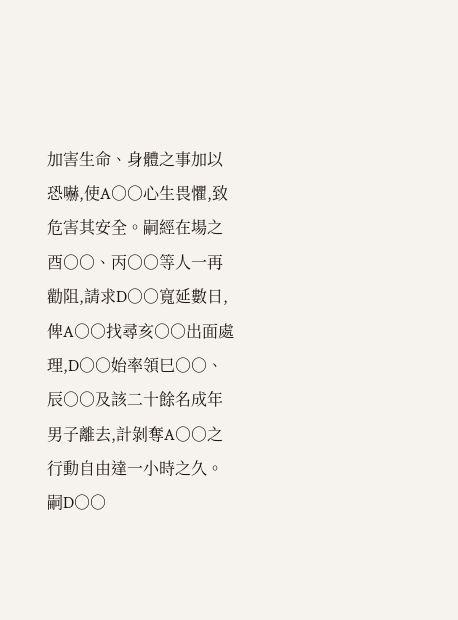加害生命、身體之事加以恐嚇,使A○○心生畏懼,致危害其安全。嗣經在場之酉○○、丙○○等人一再勸阻,請求D○○寬延數日,俾A○○找尋亥○○出面處理,D○○始率領巳○○、辰○○及該二十餘名成年男子離去,計剝奪A○○之行動自由達一小時之久。嗣D○○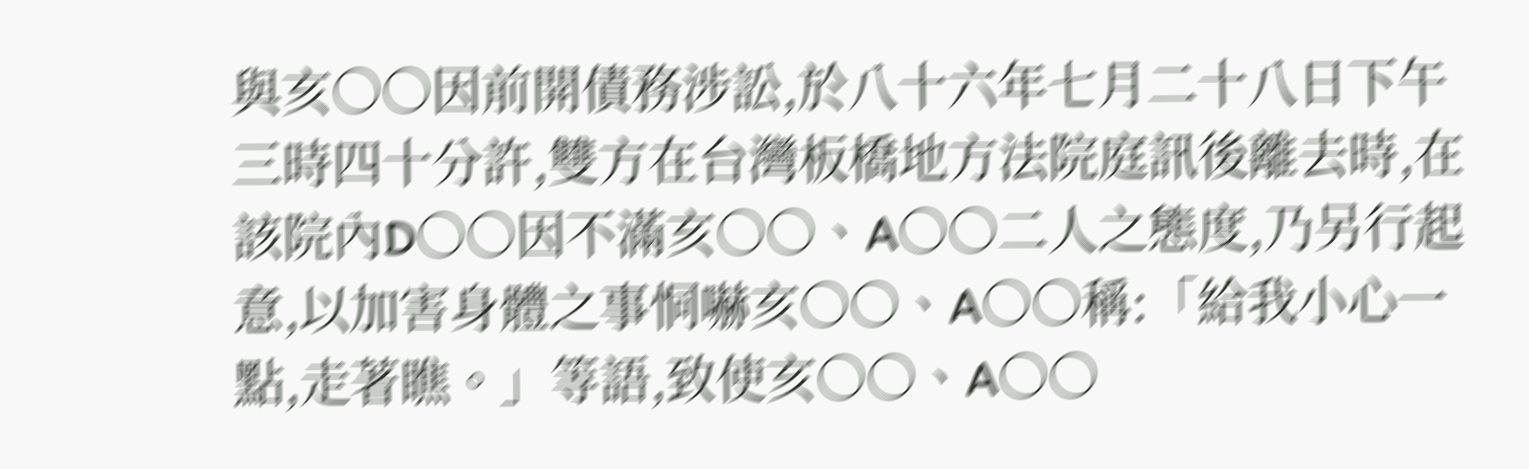與亥○○因前開債務涉訟,於八十六年七月二十八日下午三時四十分許,雙方在台灣板橋地方法院庭訊後離去時,在該院內D○○因不滿亥○○、A○○二人之態度,乃另行起意,以加害身體之事恫嚇亥○○、A○○稱:「給我小心一點,走著瞧。」等語,致使亥○○、A○○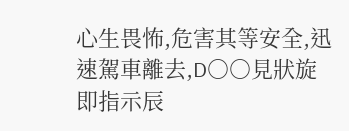心生畏怖,危害其等安全,迅速駕車離去,D○○見狀旋即指示辰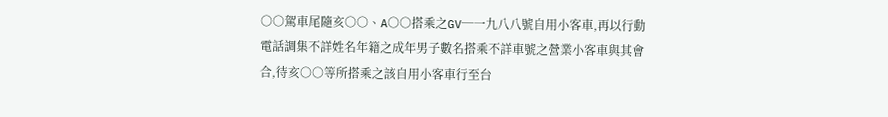○○駕車尾隨亥○○、A○○搭乘之GV─一九八八號自用小客車,再以行動電話調集不詳姓名年籍之成年男子數名搭乘不詳車號之營業小客車與其會合,待亥○○等所搭乘之該自用小客車行至台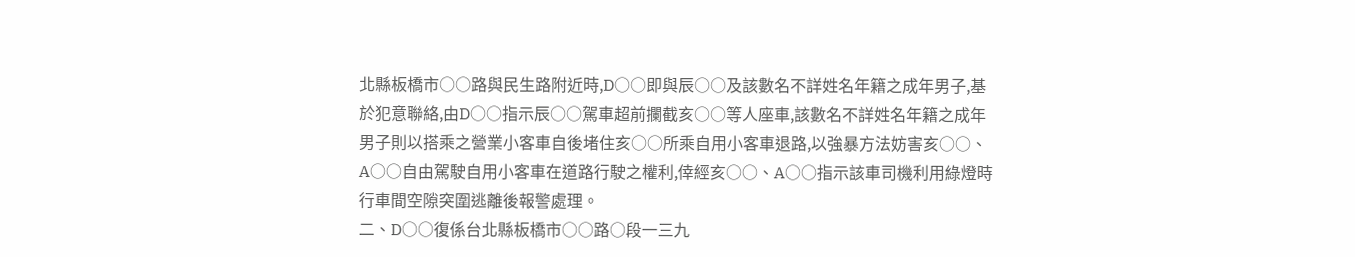北縣板橋市○○路與民生路附近時,D○○即與辰○○及該數名不詳姓名年籍之成年男子,基於犯意聯絡,由D○○指示辰○○駕車超前攔截亥○○等人座車,該數名不詳姓名年籍之成年男子則以搭乘之營業小客車自後堵住亥○○所乘自用小客車退路,以強暴方法妨害亥○○、A○○自由駕駛自用小客車在道路行駛之權利,倖經亥○○、A○○指示該車司機利用綠燈時行車間空隙突圍逃離後報警處理。
二、D○○復係台北縣板橋市○○路○段一三九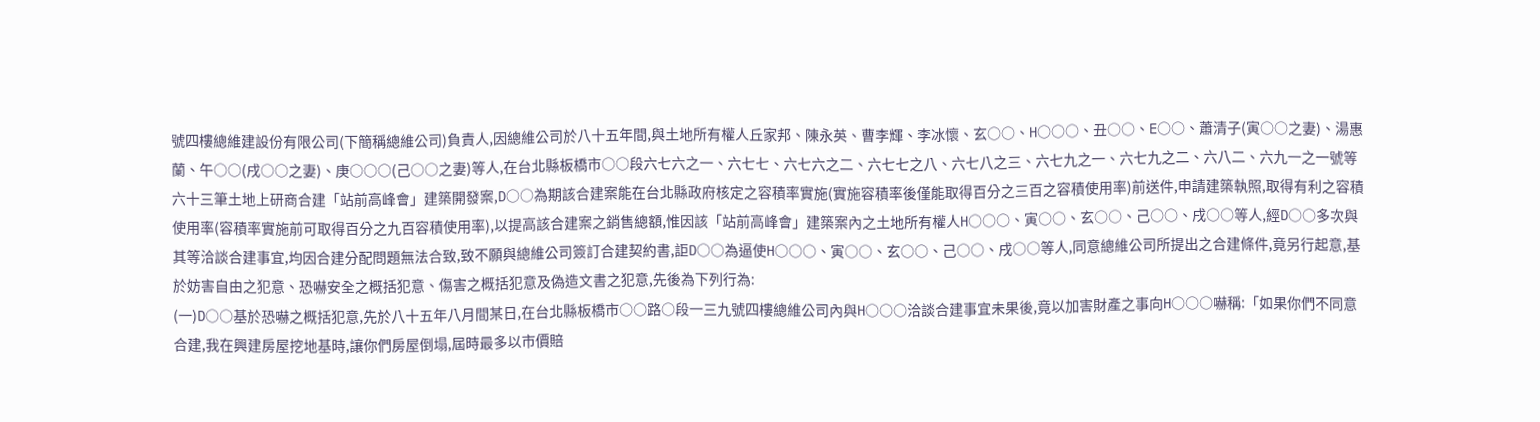號四樓總維建設份有限公司(下簡稱總維公司)負責人,因總維公司於八十五年間,與土地所有權人丘家邦、陳永英、曹李輝、李冰懷、玄○○、H○○○、丑○○、E○○、蕭清子(寅○○之妻)、湯惠蘭、午○○(戌○○之妻)、庚○○○(己○○之妻)等人,在台北縣板橋市○○段六七六之一、六七七、六七六之二、六七七之八、六七八之三、六七九之一、六七九之二、六八二、六九一之一號等六十三筆土地上研商合建「站前高峰會」建築開發案,D○○為期該合建案能在台北縣政府核定之容積率實施(實施容積率後僅能取得百分之三百之容積使用率)前送件,申請建築執照,取得有利之容積使用率(容積率實施前可取得百分之九百容積使用率),以提高該合建案之銷售總額,惟因該「站前高峰會」建築案內之土地所有權人H○○○、寅○○、玄○○、己○○、戌○○等人,經D○○多次與其等洽談合建事宜,均因合建分配問題無法合致,致不願與總維公司簽訂合建契約書,詎D○○為逼使H○○○、寅○○、玄○○、己○○、戌○○等人,同意總維公司所提出之合建條件,竟另行起意,基於妨害自由之犯意、恐嚇安全之概括犯意、傷害之概括犯意及偽造文書之犯意,先後為下列行為:
(一)D○○基於恐嚇之概括犯意,先於八十五年八月間某日,在台北縣板橋市○○路○段一三九號四樓總維公司內與H○○○洽談合建事宜未果後,竟以加害財產之事向H○○○嚇稱:「如果你們不同意合建,我在興建房屋挖地基時,讓你們房屋倒塌,屆時最多以市價賠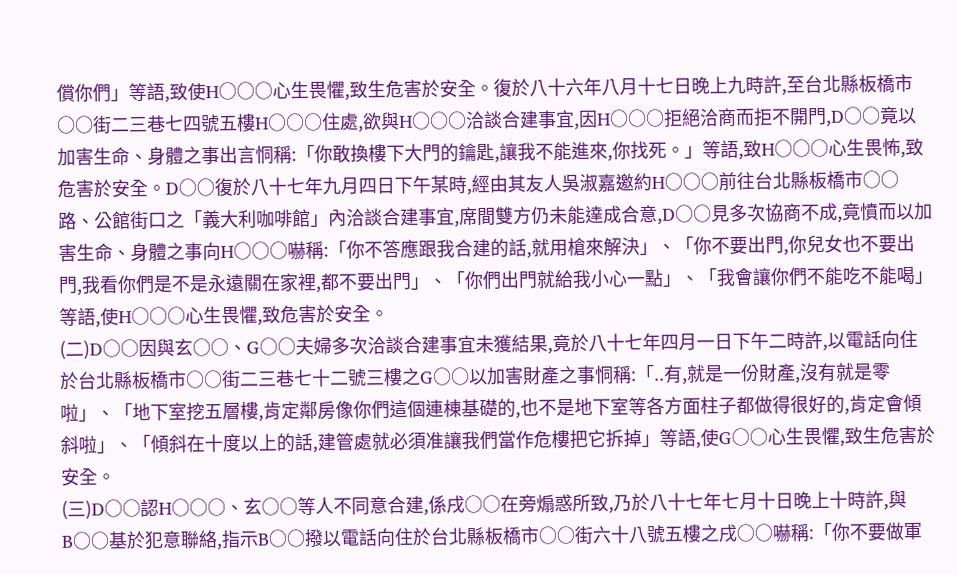償你們」等語,致使H○○○心生畏懼,致生危害於安全。復於八十六年八月十七日晚上九時許,至台北縣板橋市○○街二三巷七四號五樓H○○○住處,欲與H○○○洽談合建事宜,因H○○○拒絕洽商而拒不開門,D○○竟以加害生命、身體之事出言恫稱:「你敢換樓下大門的鑰匙,讓我不能進來,你找死。」等語,致H○○○心生畏怖,致危害於安全。D○○復於八十七年九月四日下午某時,經由其友人吳淑嘉邀約H○○○前往台北縣板橋市○○路、公館街口之「義大利咖啡館」內洽談合建事宜,席間雙方仍未能達成合意,D○○見多次協商不成,竟憤而以加害生命、身體之事向H○○○嚇稱:「你不答應跟我合建的話,就用槍來解決」、「你不要出門,你兒女也不要出門,我看你們是不是永遠關在家裡,都不要出門」、「你們出門就給我小心一點」、「我會讓你們不能吃不能喝」等語,使H○○○心生畏懼,致危害於安全。
(二)D○○因與玄○○、G○○夫婦多次洽談合建事宜未獲結果,竟於八十七年四月一日下午二時許,以電話向住於台北縣板橋市○○街二三巷七十二號三樓之G○○以加害財產之事恫稱:「..有,就是一份財產,沒有就是零啦」、「地下室挖五層樓,肯定鄰房像你們這個連棟基礎的,也不是地下室等各方面柱子都做得很好的,肯定會傾斜啦」、「傾斜在十度以上的話,建管處就必須准讓我們當作危樓把它拆掉」等語,使G○○心生畏懼,致生危害於安全。
(三)D○○認H○○○、玄○○等人不同意合建,係戌○○在旁煽惑所致,乃於八十七年七月十日晚上十時許,與B○○基於犯意聯絡,指示B○○撥以電話向住於台北縣板橋市○○街六十八號五樓之戌○○嚇稱:「你不要做軍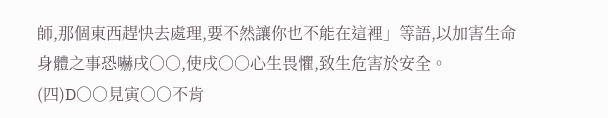師,那個東西趕快去處理,要不然讓你也不能在這裡」等語,以加害生命身體之事恐嚇戌○○,使戌○○心生畏懼,致生危害於安全。
(四)D○○見寅○○不肯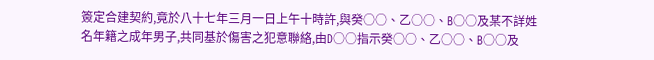簽定合建契約,竟於八十七年三月一日上午十時許,與癸○○、乙○○、B○○及某不詳姓名年籍之成年男子,共同基於傷害之犯意聯絡,由D○○指示癸○○、乙○○、B○○及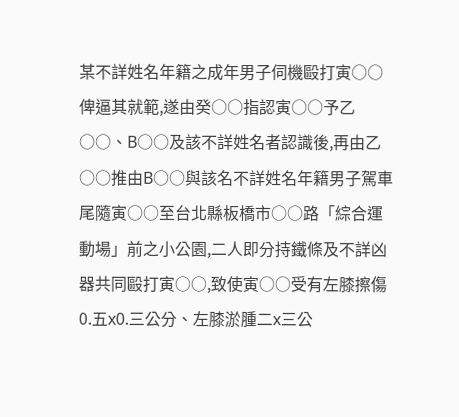某不詳姓名年籍之成年男子伺機毆打寅○○俾逼其就範,遂由癸○○指認寅○○予乙○○、B○○及該不詳姓名者認識後,再由乙○○推由B○○與該名不詳姓名年籍男子駕車尾隨寅○○至台北縣板橋市○○路「綜合運動場」前之小公園,二人即分持鐵條及不詳凶器共同毆打寅○○,致使寅○○受有左膝擦傷0.五x0.三公分、左膝淤腫二x三公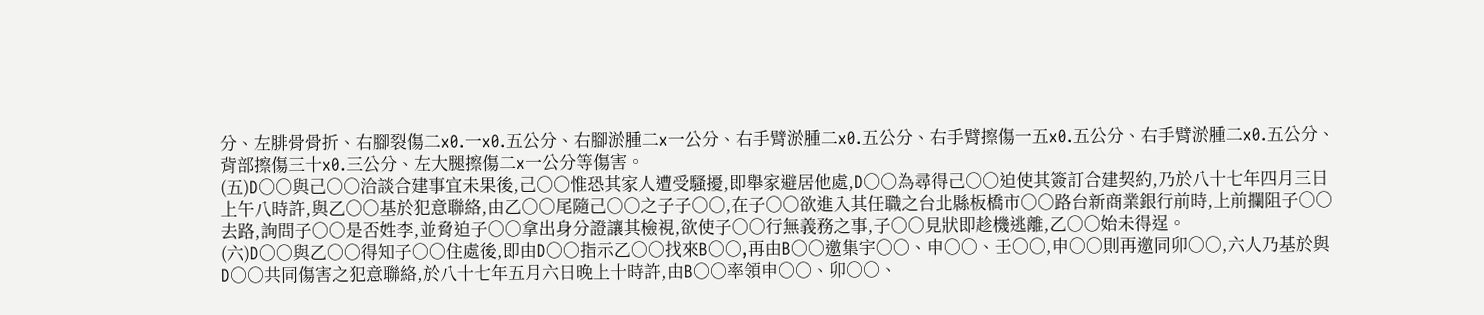分、左腓骨骨折、右腳裂傷二x0.一x0.五公分、右腳淤腫二x一公分、右手臂淤腫二x0.五公分、右手臂擦傷一五x0.五公分、右手臂淤腫二x0.五公分、背部擦傷三十x0.三公分、左大腿擦傷二x一公分等傷害。
(五)D○○與己○○洽談合建事宜未果後,己○○惟恐其家人遭受騷擾,即舉家避居他處,D○○為尋得己○○迫使其簽訂合建契約,乃於八十七年四月三日上午八時許,與乙○○基於犯意聯絡,由乙○○尾隨己○○之子子○○,在子○○欲進入其任職之台北縣板橋市○○路台新商業銀行前時,上前攔阻子○○去路,詢問子○○是否姓李,並脅迫子○○拿出身分證讓其檢視,欲使子○○行無義務之事,子○○見狀即趁機逃離,乙○○始未得逞。
(六)D○○與乙○○得知子○○住處後,即由D○○指示乙○○找來B○○,再由B○○邀集宇○○、申○○、壬○○,申○○則再邀同卯○○,六人乃基於與D○○共同傷害之犯意聯絡,於八十七年五月六日晚上十時許,由B○○率領申○○、卯○○、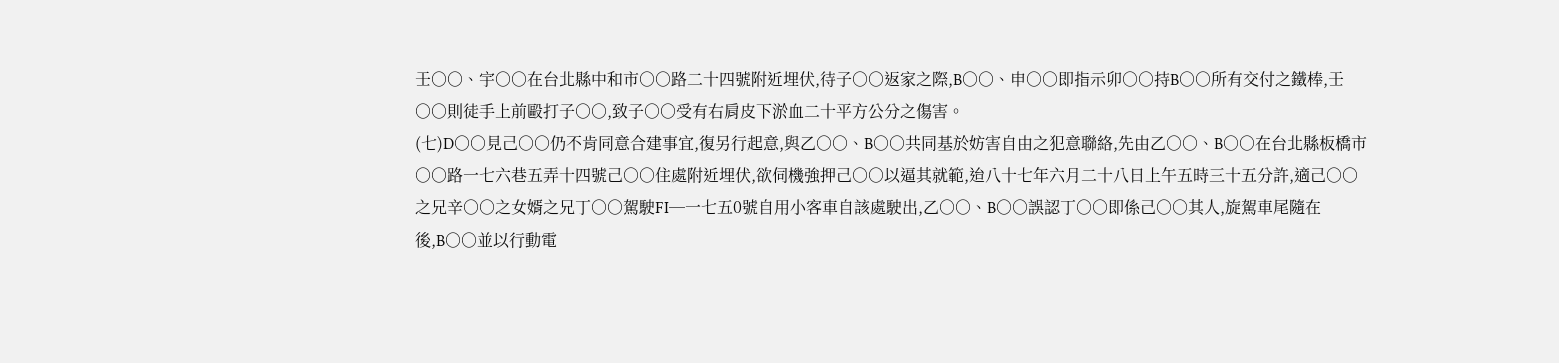壬○○、宇○○在台北縣中和市○○路二十四號附近埋伏,待子○○返家之際,B○○、申○○即指示卯○○持B○○所有交付之鐵棒,壬○○則徒手上前毆打子○○,致子○○受有右肩皮下淤血二十平方公分之傷害。
(七)D○○見己○○仍不肯同意合建事宜,復另行起意,與乙○○、B○○共同基於妨害自由之犯意聯絡,先由乙○○、B○○在台北縣板橋市○○路一七六巷五弄十四號己○○住處附近埋伏,欲伺機強押己○○以逼其就範,迨八十七年六月二十八日上午五時三十五分許,適己○○之兄辛○○之女婿之兄丁○○駕駛FI─一七五0號自用小客車自該處駛出,乙○○、B○○誤認丁○○即係己○○其人,旋駕車尾隨在後,B○○並以行動電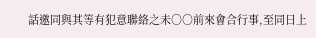話邀同與其等有犯意聯絡之未○○前來會合行事,至同日上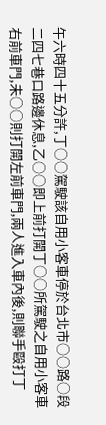午六時四十五分許,丁○○駕駛該自用小客車停於台北市○○路○段二四七巷口路邊休息,乙○○即上前打開丁○○所駕駛之自用小客車右前車門,未○○則打開左前車門,兩人進入車內後,則聯手毆打丁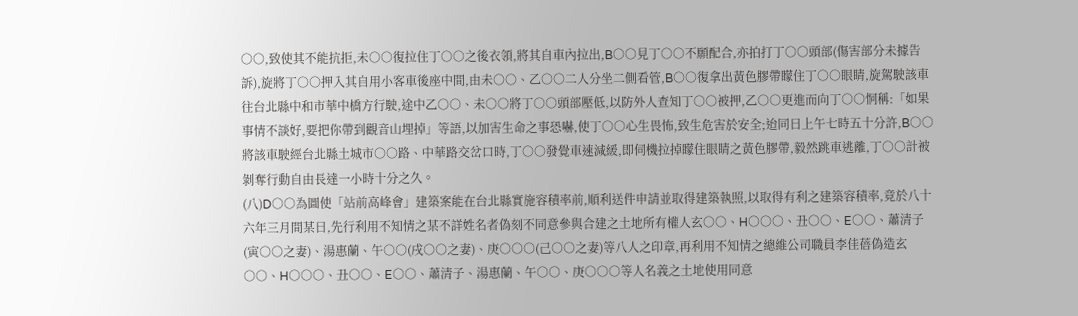○○,致使其不能抗拒,未○○復拉住丁○○之後衣領,將其自車內拉出,B○○見丁○○不願配合,亦拍打丁○○頭部(傷害部分未據告訴),旋將丁○○押入其自用小客車後座中間,由未○○、乙○○二人分坐二側看管,B○○復拿出黃色膠帶矇住丁○○眼睛,旋駕駛該車往台北縣中和市華中橋方行駛,途中乙○○、未○○將丁○○頭部壓低,以防外人查知丁○○被押,乙○○更進而向丁○○恫稱:「如果事情不談好,要把你帶到觀音山埋掉」等語,以加害生命之事恐嚇,使丁○○心生畏怖,致生危害於安全;迨同日上午七時五十分許,B○○將該車駛經台北縣土城市○○路、中華路交岔口時,丁○○發覺車速減緩,即伺機拉掉矇住眼睛之黃色膠帶,毅然跳車逃離,丁○○計被剝奪行動自由長達一小時十分之久。
(八)D○○為圖使「站前高峰會」建築案能在台北縣實施容積率前,順利送件申請並取得建築執照,以取得有利之建築容積率,竟於八十六年三月間某日,先行利用不知情之某不詳姓名者偽刻不同意參與合建之土地所有權人玄○○、H○○○、丑○○、E○○、蕭清子(寅○○之妻)、湯惠蘭、午○○(戌○○之妻)、庚○○○(己○○之妻)等八人之印章,再利用不知情之總維公司職員李佳蓓偽造玄○○、H○○○、丑○○、E○○、蕭清子、湯惠蘭、午○○、庚○○○等人名義之土地使用同意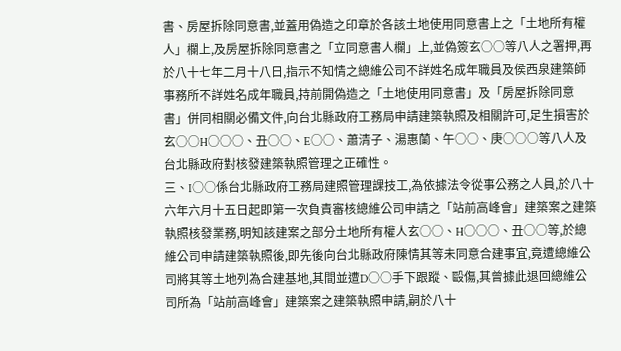書、房屋拆除同意書,並蓋用偽造之印章於各該土地使用同意書上之「土地所有權人」欄上,及房屋拆除同意書之「立同意書人欄」上,並偽簽玄○○等八人之署押,再於八十七年二月十八日,指示不知情之總維公司不詳姓名成年職員及侯西泉建築師事務所不詳姓名成年職員,持前開偽造之「土地使用同意書」及「房屋拆除同意書」併同相關必備文件,向台北縣政府工務局申請建築執照及相關許可,足生損害於玄○○H○○○、丑○○、E○○、蕭清子、湯惠蘭、午○○、庚○○○等八人及台北縣政府對核發建築執照管理之正確性。
三、I○○係台北縣政府工務局建照管理課技工,為依據法令從事公務之人員,於八十六年六月十五日起即第一次負責審核總維公司申請之「站前高峰會」建築案之建築執照核發業務,明知該建案之部分土地所有權人玄○○、H○○○、丑○○等,於總維公司申請建築執照後,即先後向台北縣政府陳情其等未同意合建事宜,竟遭總維公司將其等土地列為合建基地,其間並遭D○○手下跟蹤、毆傷,其曾據此退回總維公司所為「站前高峰會」建築案之建築執照申請,嗣於八十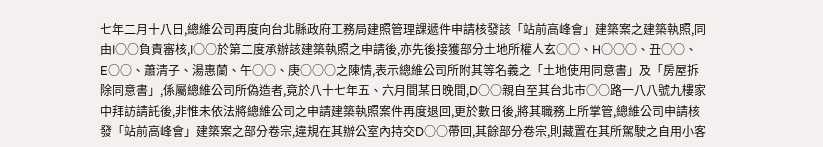七年二月十八日,總維公司再度向台北縣政府工務局建照管理課遞件申請核發該「站前高峰會」建築案之建築執照,同由I○○負責審核,I○○於第二度承辦該建築執照之申請後,亦先後接獲部分土地所權人玄○○、H○○○、丑○○、E○○、蕭清子、湯惠蘭、午○○、庚○○○之陳情,表示總維公司所附其等名義之「土地使用同意書」及「房屋拆除同意書」,係屬總維公司所偽造者,竟於八十七年五、六月間某日晚間,D○○親自至其台北市○○路一八八號九樓家中拜訪請託後,非惟未依法將總維公司之申請建築執照案件再度退回,更於數日後,將其職務上所掌管,總維公司申請核發「站前高峰會」建築案之部分卷宗,違規在其辦公室內持交D○○帶回,其餘部分卷宗,則藏置在其所駕駛之自用小客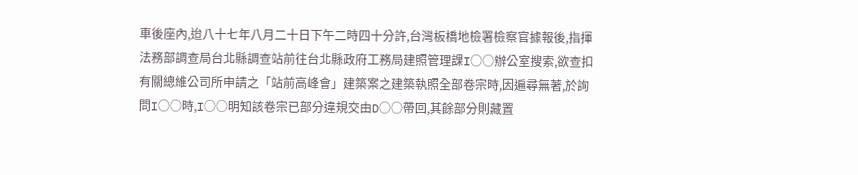車後座內,迨八十七年八月二十日下午二時四十分許,台灣板橋地檢署檢察官據報後,指揮法務部調查局台北縣調查站前往台北縣政府工務局建照管理課I○○辦公室搜索,欲查扣有關總維公司所申請之「站前高峰會」建築案之建築執照全部卷宗時,因遍尋無著,於詢問I○○時,I○○明知該卷宗已部分違規交由D○○帶回,其餘部分則藏置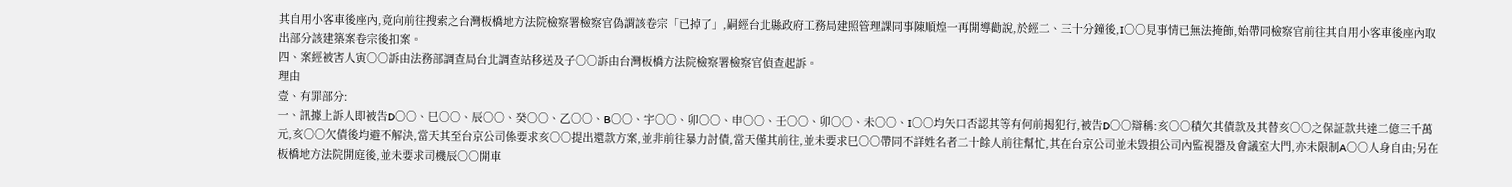其自用小客車後座內,竟向前往搜索之台灣板橋地方法院檢察署檢察官偽謂該卷宗「已掉了」,嗣經台北縣政府工務局建照管理課同事陳順煌一再開導勸說,於經二、三十分鐘後,I○○見事情已無法掩飾,始帶同檢察官前往其自用小客車後座內取出部分該建築案卷宗後扣案。
四、案經被害人寅○○訴由法務部調查局台北調查站移送及子○○訴由台灣板橋方法院檢察署檢察官偵查起訴。
理由
壹、有罪部分:
一、訊據上訴人即被告D○○、巳○○、辰○○、癸○○、乙○○、B○○、宇○○、卯○○、申○○、壬○○、卯○○、未○○、I○○均矢口否認其等有何前揭犯行,被告D○○辯稱:亥○○積欠其債款及其替亥○○之保証款共達二億三千萬元,亥○○欠債後均避不解決,當天其至台京公司係要求亥○○提出還款方案,並非前往暴力討債,當天僅其前往,並未要求巳○○帶同不詳姓名者二十餘人前往幫忙,其在台京公司並未毀損公司內監視器及會議室大門,亦未限制A○○人身自由;另在板橋地方法院開庭後,並未要求司機辰○○開車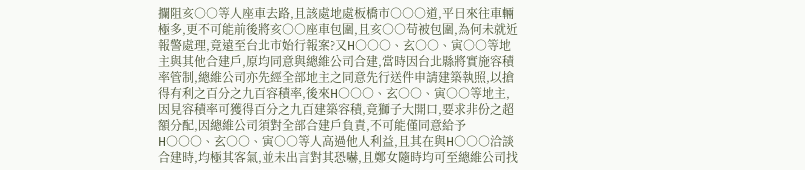攔阻亥○○等人座車去路,且該處地處板橋市○○○道,平日來往車輛極多,更不可能前後將亥○○座車包圍,且亥○○苟被包圍,為何未就近報警處理,竟遠至台北市始行報案?又H○○○、玄○○、寅○○等地主與其他合建戶,原均同意與總維公司合建,當時因台北縣將實施容積率管制,總維公司亦先經全部地主之同意先行送件申請建築執照,以搶得有利之百分之九百容積率,後來H○○○、玄○○、寅○○等地主,因見容積率可獲得百分之九百建築容積,竟獅子大開口,要求非份之超額分配,因總維公司須對全部合建戶負責,不可能僅同意給予H○○○、玄○○、寅○○等人高過他人利益,且其在與H○○○洽談合建時,均極其客氣,並未出言對其恐嚇,且鄭女隨時均可至總維公司找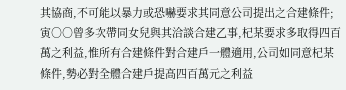其協商,不可能以暴力或恐嚇要求其同意公司提出之合建條件;寅○○曾多次帶同女兒與其洽談合建乙事,杞某要求多取得四百萬之利益,惟所有合建條件對合建戶一體適用,公司如同意杞某條件,勢必對全體合建戶提高四百萬元之利益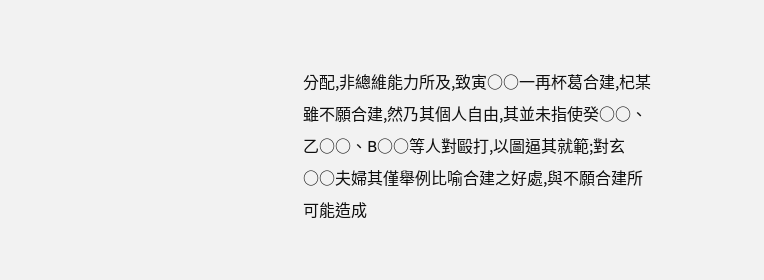分配,非總維能力所及,致寅○○一再杯葛合建,杞某雖不願合建,然乃其個人自由,其並未指使癸○○、乙○○、B○○等人對毆打,以圖逼其就範;對玄○○夫婦其僅舉例比喻合建之好處,與不願合建所可能造成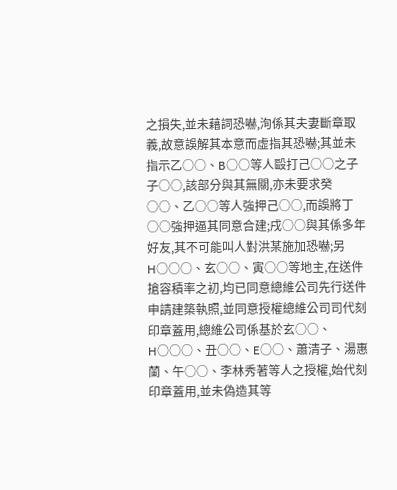之損失,並未藉詞恐嚇,洵係其夫妻斷章取義,故意誤解其本意而虛指其恐嚇;其並未指示乙○○、B○○等人毆打己○○之子子○○,該部分與其無關,亦未要求癸○○、乙○○等人強押己○○,而誤將丁○○強押逼其同意合建;戌○○與其係多年好友,其不可能叫人對洪某施加恐嚇;另H○○○、玄○○、寅○○等地主,在送件搶容積率之初,均已同意總維公司先行送件申請建築執照,並同意授權總維公司司代刻印章蓋用,總維公司係基於玄○○、H○○○、丑○○、E○○、蕭清子、湯惠蘭、午○○、李林秀著等人之授權,始代刻印章蓋用,並未偽造其等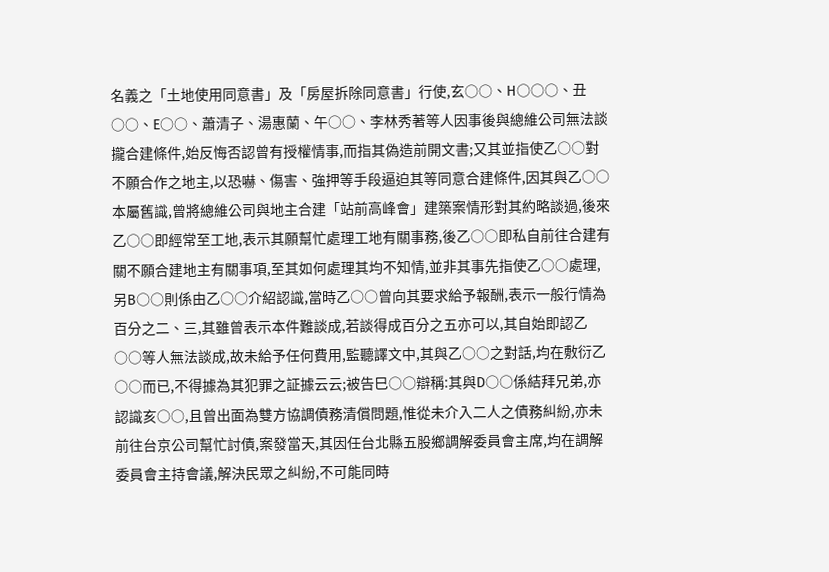名義之「土地使用同意書」及「房屋拆除同意書」行使,玄○○、H○○○、丑○○、E○○、蕭清子、湯惠蘭、午○○、李林秀著等人因事後與總維公司無法談攏合建條件,始反悔否認曾有授權情事,而指其偽造前開文書;又其並指使乙○○對不願合作之地主,以恐嚇、傷害、強押等手段逼迫其等同意合建條件,因其與乙○○本屬舊識,曾將總維公司與地主合建「站前高峰會」建築案情形對其約略談過,後來乙○○即經常至工地,表示其願幫忙處理工地有關事務,後乙○○即私自前往合建有關不願合建地主有關事項,至其如何處理其均不知情,並非其事先指使乙○○處理,另B○○則係由乙○○介紹認識,當時乙○○曾向其要求給予報酬,表示一般行情為百分之二、三,其雖曾表示本件難談成,若談得成百分之五亦可以,其自始即認乙○○等人無法談成,故未給予任何費用,監聽譯文中,其與乙○○之對話,均在敷衍乙○○而已,不得據為其犯罪之証據云云;被告巳○○辯稱:其與D○○係結拜兄弟,亦認識亥○○,且曾出面為雙方協調債務清償問題,惟從未介入二人之債務糾紛,亦未前往台京公司幫忙討債,案發當天,其因任台北縣五股鄉調解委員會主席,均在調解委員會主持會議,解決民眾之糾紛,不可能同時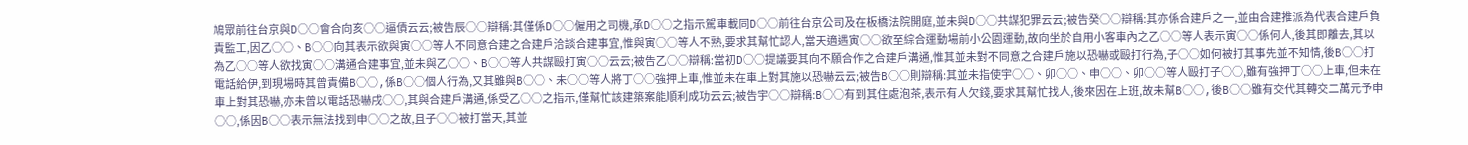鳩眾前往台京與D○○會合向亥○○逼債云云;被告辰○○辯稱:其僅係D○○僱用之司機,承D○○之指示駕車載同D○○前往台京公司及在板橋法院開庭,並未與D○○共謀犯罪云云;被告癸○○辯稱:其亦係合建戶之一,並由合建推派為代表合建戶負責監工,因乙○○、B○○向其表示欲與寅○○等人不同意合建之合建戶洽談合建事宜,惟與寅○○等人不熟,要求其幫忙認人,當天適遇寅○○欲至綜合運動場前小公園運動,故向坐於自用小客車內之乙○○等人表示寅○○係何人,後其即離去,其以為乙○○等人欲找寅○○溝通合建事宜,並未與乙○○、B○○等人共謀毆打寅○○云云;被告乙○○辯稱:當初D○○提議要其向不願合作之合建戶溝通,惟其並未對不同意之合建戶施以恐嚇或毆打行為,子○○如何被打其事先並不知情,後B○○打電話給伊,到現場時其曾責備B○○,係B○○個人行為,又其雖與B○○、未○○等人將丁○○強押上車,惟並未在車上對其施以恐嚇云云;被告B○○則辯稱:其並未指使宇○○、卯○○、申○○、卯○○等人毆打子○○,雖有強押丁○○上車,但未在車上對其恐嚇,亦未曾以電話恐嚇戌○○,其與合建戶溝通,係受乙○○之指示,僅幫忙該建築案能順利成功云云;被告宇○○辯稱:B○○有到其住處泡茶,表示有人欠錢,要求其幫忙找人,後來因在上班,故未幫B○○,後B○○雖有交代其轉交二萬元予申○○,係因B○○表示無法找到申○○之故,且子○○被打當天,其並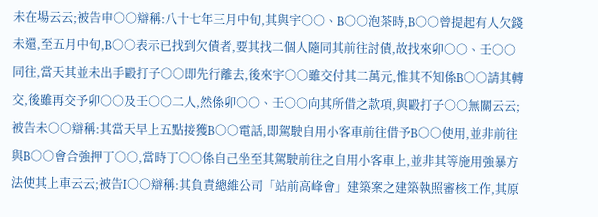未在場云云;被告申○○辯稱:八十七年三月中旬,其與宇○○、B○○泡茶時,B○○曾提起有人欠錢未還,至五月中旬,B○○表示已找到欠債者,要其找二個人隨同其前往討債,故找來卯○○、壬○○同往,當天其並未出手毆打子○○即先行離去,後來宇○○雖交付其二萬元,惟其不知係B○○請其轉交,後雖再交予卯○○及壬○○二人,然係卯○○、壬○○向其所借之款項,與毆打子○○無關云云;被告未○○辯稱:其當天早上五點接獲B○○電話,即駕駛自用小客車前往借予B○○使用,並非前往與B○○會合強押丁○○,當時丁○○係自己坐至其駕駛前往之自用小客車上,並非其等施用強暴方法使其上車云云;被告I○○辯稱:其負責總維公司「站前高峰會」建築案之建築執照審核工作,其原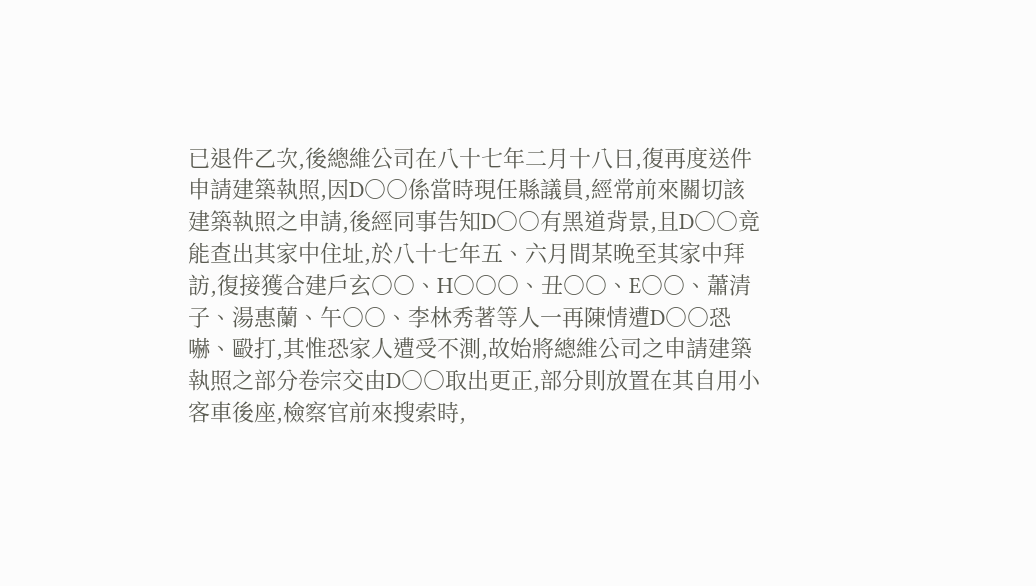已退件乙次,後總維公司在八十七年二月十八日,復再度送件申請建築執照,因D○○係當時現任縣議員,經常前來關切該建築執照之申請,後經同事告知D○○有黑道背景,且D○○竟能查出其家中住址,於八十七年五、六月間某晚至其家中拜訪,復接獲合建戶玄○○、H○○○、丑○○、E○○、蕭清子、湯惠蘭、午○○、李林秀著等人一再陳情遭D○○恐嚇、毆打,其惟恐家人遭受不測,故始將總維公司之申請建築執照之部分卷宗交由D○○取出更正,部分則放置在其自用小客車後座,檢察官前來搜索時,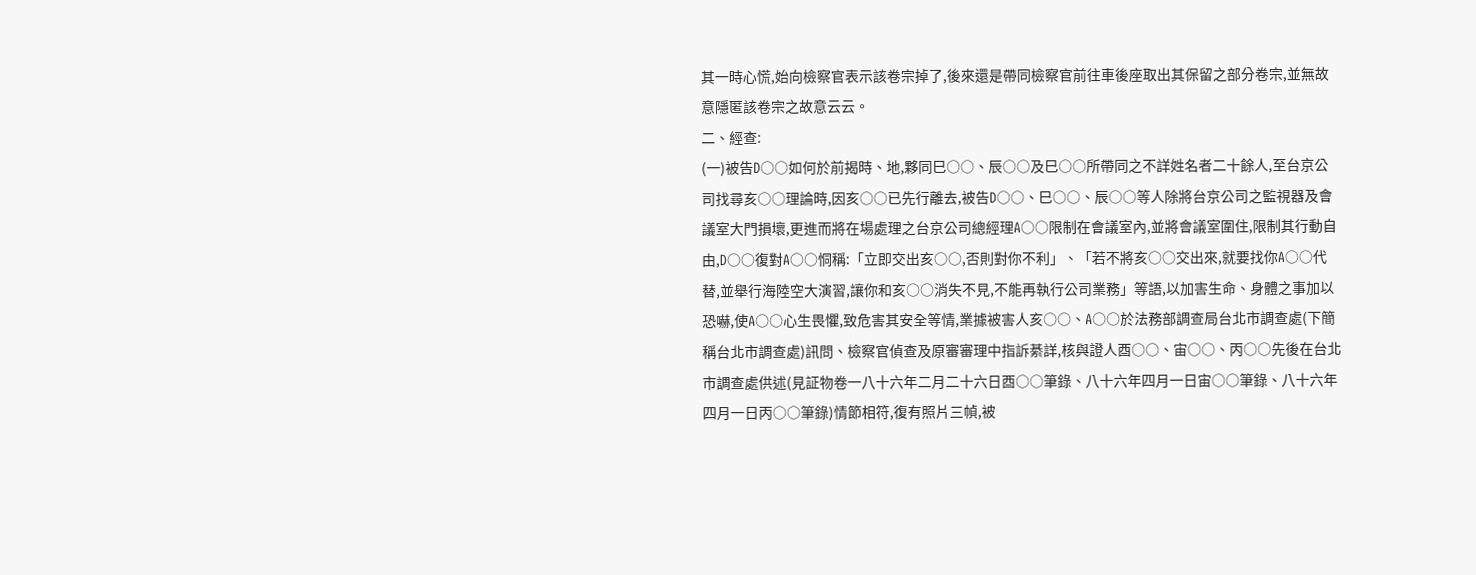其一時心慌,始向檢察官表示該卷宗掉了,後來還是帶同檢察官前往車後座取出其保留之部分卷宗,並無故意隱匿該卷宗之故意云云。
二、經查:
(一)被告D○○如何於前揭時、地,夥同巳○○、辰○○及巳○○所帶同之不詳姓名者二十餘人,至台京公司找尋亥○○理論時,因亥○○已先行離去,被告D○○、巳○○、辰○○等人除將台京公司之監視器及會議室大門損壞,更進而將在場處理之台京公司總經理A○○限制在會議室內,並將會議室圍住,限制其行動自由,D○○復對A○○恫稱:「立即交出亥○○,否則對你不利」、「若不將亥○○交出來,就要找你A○○代替,並舉行海陸空大演習,讓你和亥○○消失不見,不能再執行公司業務」等語,以加害生命、身體之事加以恐嚇,使A○○心生畏懼,致危害其安全等情,業據被害人亥○○、A○○於法務部調查局台北市調查處(下簡稱台北市調查處)訊問、檢察官偵查及原審審理中指訴綦詳,核與證人酉○○、宙○○、丙○○先後在台北市調查處供述(見証物卷一八十六年二月二十六日酉○○筆錄、八十六年四月一日宙○○筆錄、八十六年四月一日丙○○筆錄)情節相符,復有照片三幀,被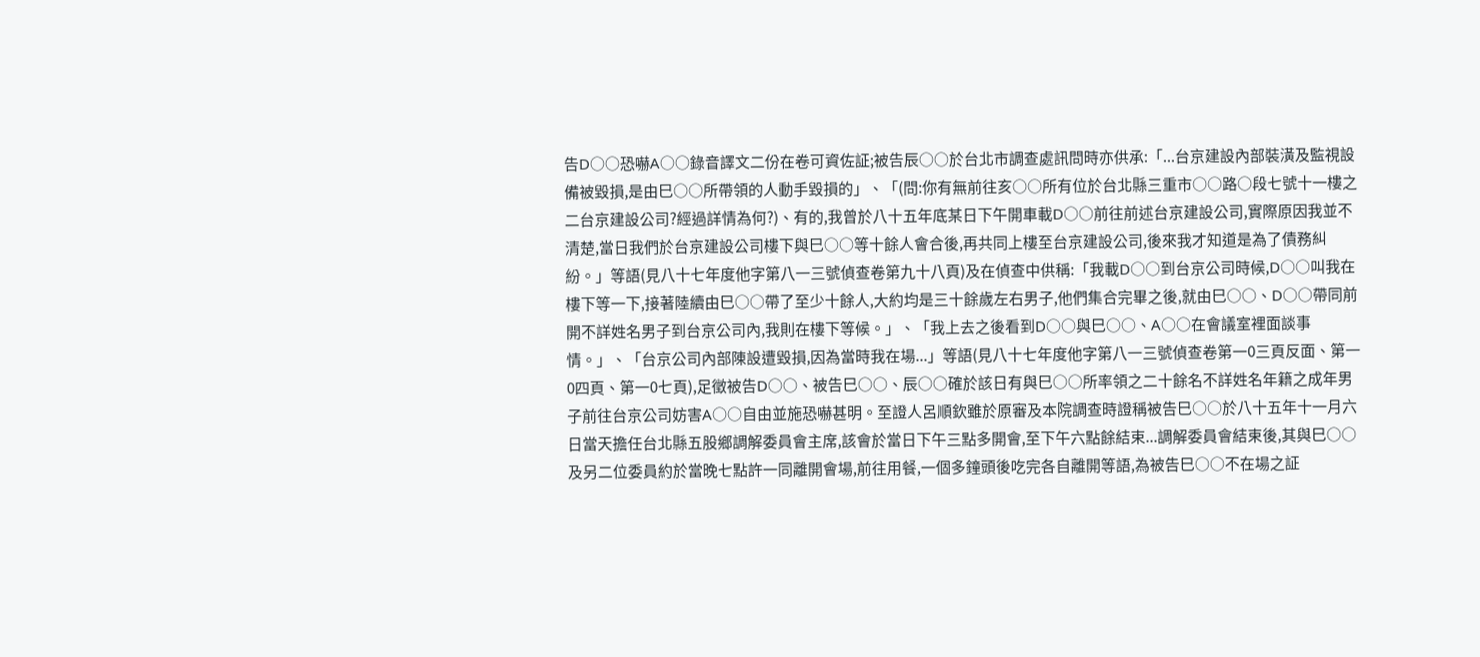告D○○恐嚇A○○錄音譯文二份在卷可資佐証;被告辰○○於台北市調查處訊問時亦供承:「...台京建設內部裝潢及監視設備被毀損,是由巳○○所帶領的人動手毀損的」、「(問:你有無前往亥○○所有位於台北縣三重市○○路○段七號十一樓之二台京建設公司?經過詳情為何?)、有的,我曾於八十五年底某日下午開車載D○○前往前述台京建設公司,實際原因我並不清楚,當日我們於台京建設公司樓下與巳○○等十餘人會合後,再共同上樓至台京建設公司,後來我才知道是為了債務糾紛。」等語(見八十七年度他字第八一三號偵查卷第九十八頁)及在偵查中供稱:「我載D○○到台京公司時候,D○○叫我在樓下等一下,接著陸續由巳○○帶了至少十餘人,大約均是三十餘歲左右男子,他們集合完畢之後,就由巳○○、D○○帶同前開不詳姓名男子到台京公司內,我則在樓下等候。」、「我上去之後看到D○○與巳○○、A○○在會議室裡面談事情。」、「台京公司內部陳設遭毀損,因為當時我在場...」等語(見八十七年度他字第八一三號偵查卷第一0三頁反面、第一0四頁、第一0七頁),足徵被告D○○、被告巳○○、辰○○確於該日有與巳○○所率領之二十餘名不詳姓名年籍之成年男子前往台京公司妨害A○○自由並施恐嚇甚明。至證人呂順欽雖於原審及本院調查時證稱被告巳○○於八十五年十一月六日當天擔任台北縣五股鄉調解委員會主席,該會於當日下午三點多開會,至下午六點餘結束...調解委員會結束後,其與巳○○及另二位委員約於當晚七點許一同離開會場,前往用餐,一個多鐘頭後吃完各自離開等語,為被告巳○○不在場之証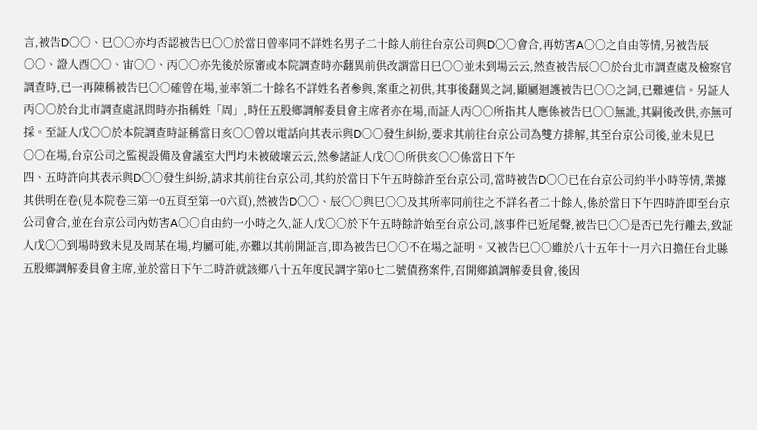言,被告D○○、巳○○亦均否認被告巳○○於當日曾率同不詳姓名男子二十餘人前往台京公司與D○○會合,再妨害A○○之自由等情,另被告辰○○、證人酉○○、宙○○、丙○○亦先後於原審或本院調查時亦翻異前供改謂當日巳○○並未到場云云,然查被告辰○○於台北市調查處及檢察官調查時,已一再陳稱被告巳○○確曾在場,並率領二十餘名不詳姓名者參與,案重之初供,其事後翻異之詞,顯屬迴護被告巳○○之詞,已難遽信。另証人丙○○於台北市調查處訊問時亦指稱姓「周」,時任五股鄉調解委員會主席者亦在場,而証人丙○○所指其人應係被告巳○○無訛,其嗣後改供,亦無可採。至証人戊○○於本院調查時証稱當日亥○○曾以電話向其表示與D○○發生糾紛,要求其前往台京公司為雙方排解,其至台京公司後,並未見巳○○在場,台京公司之監視設備及會議室大門均未被破壞云云,然參諸証人戊○○所供亥○○係當日下午
四、五時許向其表示與D○○發生糾紛,請求其前往台京公司,其約於當日下午五時餘許至台京公司,當時被告D○○已在台京公司約半小時等情,業據其供明在卷(見本院卷三第一0五頁至第一0六頁),然被告D○○、辰○○與巳○○及其所率同前往之不詳名者二十餘人,係於當日下午四時許即至台京公司會合,並在台京公司內妨害A○○自由約一小時之久,証人戊○○於下午五時餘許始至台京公司,該事件已近尾聲,被告巳○○是否已先行離去,致証人戊○○到場時致未見及周某在場,均屬可能,亦難以其前開証言,即為被告巳○○不在場之証明。又被告巳○○雖於八十五年十一月六日擔任台北縣五股鄉調解委員會主席,並於當日下午二時許就該鄉八十五年度民調字第0七二號債務案件,召開鄉鎮調解委員會,後因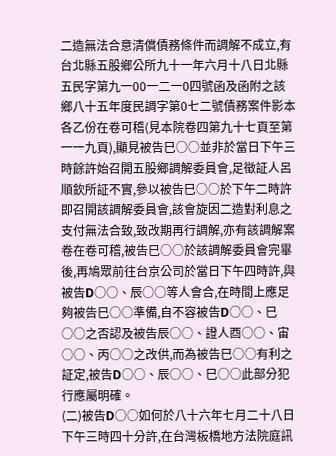二造無法合意清償債務條件而調解不成立,有台北縣五股鄉公所九十一年六月十八日北縣五民字第九一00一二一0四號函及函附之該鄉八十五年度民調字第0七二號債務案件影本各乙份在卷可稽(見本院卷四第九十七頁至第一一九頁),顯見被告巳○○並非於當日下午三時餘許始召開五股鄉調解委員會,足徵証人呂順欽所証不實,參以被告巳○○於下午二時許即召開該調解委員會,該會旋因二造對利息之支付無法合致,致改期再行調解,亦有該調解案卷在卷可稽,被告巳○○於該調解委員會完畢後,再鳩眾前往台京公司於當日下午四時許,與被告D○○、辰○○等人會合,在時間上應足夠被告巳○○準備,自不容被告D○○、巳○○之否認及被告辰○○、證人酉○○、宙○○、丙○○之改供,而為被告巳○○有利之証定,被告D○○、辰○○、巳○○此部分犯行應屬明確。
(二)被告D○○如何於八十六年七月二十八日下午三時四十分許,在台灣板橋地方法院庭訊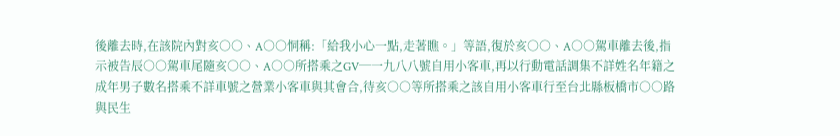後離去時,在該院內對亥○○、A○○恫稱:「給我小心一點,走著瞧。」等語,復於亥○○、A○○駕車離去後,指示被告辰○○駕車尾隨亥○○、A○○所搭乘之GV─一九八八號自用小客車,再以行動電話調集不詳姓名年籍之成年男子數名搭乘不詳車號之營業小客車與其會合,待亥○○等所搭乘之該自用小客車行至台北縣板橋市○○路與民生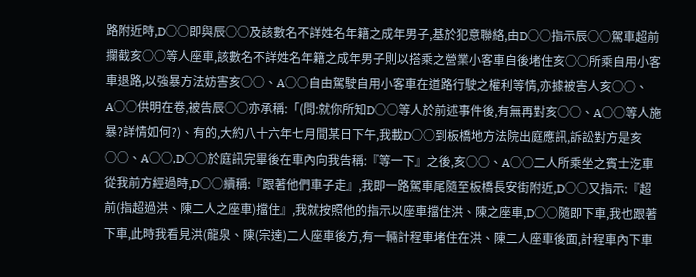路附近時,D○○即與辰○○及該數名不詳姓名年籍之成年男子,基於犯意聯絡,由D○○指示辰○○駕車超前攔截亥○○等人座車,該數名不詳姓名年籍之成年男子則以搭乘之營業小客車自後堵住亥○○所乘自用小客車退路,以強暴方法妨害亥○○、A○○自由駕駛自用小客車在道路行駛之權利等情,亦據被害人亥○○、A○○供明在卷,被告辰○○亦承稱:「(問:就你所知D○○等人於前述事件後,有無再對亥○○、A○○等人施暴?詳情如何?)、有的,大約八十六年七月間某日下午,我載D○○到板橋地方法院出庭應訊,訴訟對方是亥○○、A○○,D○○於庭訊完畢後在車內向我告稱:『等一下』之後,亥○○、A○○二人所乘坐之賓士汔車從我前方經過時,D○○續稱:『跟著他們車子走』,我即一路駕車尾隨至板橋長安街附近,D○○又指示:『超前(指超過洪、陳二人之座車)擋住』,我就按照他的指示以座車擋住洪、陳之座車,D○○隨即下車,我也跟著下車,此時我看見洪(龍泉、陳(宗達)二人座車後方,有一輛計程車堵住在洪、陳二人座車後面,計程車內下車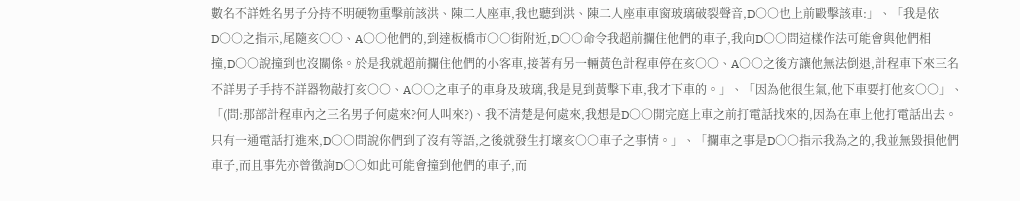數名不詳姓名男子分持不明硬物重擊前該洪、陳二人座車,我也聽到洪、陳二人座車車窗玻璃破裂聲音,D○○也上前毆擊該車:」、「我是依D○○之指示,尾隨亥○○、A○○他們的,到達板橋市○○街附近,D○○命令我超前攔住他們的車子,我向D○○問這樣作法可能會與他們相撞,D○○說撞到也沒關係。於是我就超前攔住他們的小客車,接著有另一輛黃色計程車停在亥○○、A○○之後方讓他無法倒退,計程車下來三名不詳男子手持不詳器物敲打亥○○、A○○之車子的車身及玻璃,我是見到黃擊下車,我才下車的。」、「因為他很生氣,他下車要打他亥○○」、「(問:那部計程車內之三名男子何處來?何人叫來?)、我不清楚是何處來,我想是D○○開完庭上車之前打電話找來的,因為在車上他打電話出去。只有一通電話打進來,D○○問說你們到了沒有等語,之後就發生打壞亥○○車子之事情。」、「攔車之事是D○○指示我為之的,我並無毀損他們車子,而且事先亦曾徵詢D○○如此可能會撞到他們的車子,而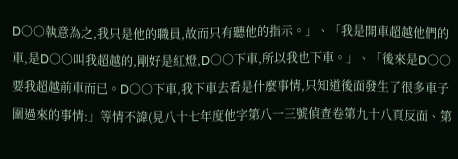D○○執意為之,我只是他的職員,故而只有聽他的指示。」、「我是開車超越他們的車,是D○○叫我超越的,剛好是紅燈,D○○下車,所以我也下車。」、「後來是D○○要我超越前車而已。D○○下車,我下車去看是什麼事情,只知道後面發生了很多車子圍過來的事情:」等情不諱(見八十七年度他字第八一三號偵查卷第九十八頁反面、第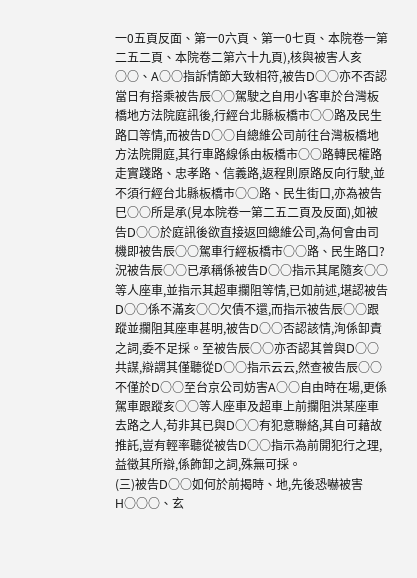一0五頁反面、第一0六頁、第一0七頁、本院卷一第二五二頁、本院卷二第六十九頁),核與被害人亥○○、A○○指訴情節大致相符,被告D○○亦不否認當日有搭乘被告辰○○駕駛之自用小客車於台灣板橋地方法院庭訊後,行經台北縣板橋市○○路及民生路口等情,而被告D○○自總維公司前往台灣板橋地方法院開庭,其行車路線係由板橋市○○路轉民權路走實踐路、忠孝路、信義路,返程則原路反向行駛,並不須行經台北縣板橋市○○路、民生街口,亦為被告巳○○所是承(見本院卷一第二五二頁及反面),如被告D○○於庭訊後欲直接返回總維公司,為何會由司機即被告辰○○駕車行經板橋市○○路、民生路口?況被告辰○○已承稱係被告D○○指示其尾隨亥○○等人座車,並指示其超車攔阻等情,已如前述,堪認被告D○○係不滿亥○○欠債不還,而指示被告辰○○跟蹤並攔阻其座車甚明,被告D○○否認該情,洵係卸責之詞,委不足採。至被告辰○○亦否認其曾與D○○共謀,辯謂其僅聽從D○○指示云云,然查被告辰○○不僅於D○○至台京公司妨害A○○自由時在場,更係駕車跟蹤亥○○等人座車及超車上前攔阻洪某座車去路之人,苟非其已與D○○有犯意聯絡,其自可藉故推託,豈有輕率聽從被告D○○指示為前開犯行之理,益徵其所辯,係飾卸之詞,殊無可採。
(三)被告D○○如何於前揭時、地,先後恐嚇被害H○○○、玄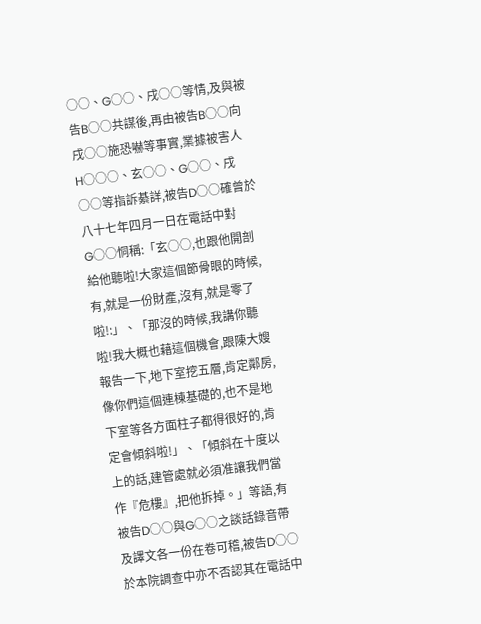○○、G○○、戌○○等情,及與被告B○○共謀後,再由被告B○○向戌○○施恐嚇等事實,業據被害人H○○○、玄○○、G○○、戌○○等指訴綦詳,被告D○○確曾於八十七年四月一日在電話中對G○○恫稱:「玄○○,也跟他開剖給他聽啦!大家這個節骨眼的時候,有,就是一份財產,沒有,就是零了啦!:」、「那沒的時候,我講你聽啦!我大概也藉這個機會,跟陳大嫂報告一下,地下室挖五層,肯定鄰房,像你們這個連棟基礎的,也不是地下室等各方面柱子都得很好的,肯定會傾斜啦!」、「傾斜在十度以上的話,建管處就必須准讓我們當作『危樓』,把他拆掉。」等語,有被告D○○與G○○之談話錄音帶及譯文各一份在卷可稽,被告D○○於本院調查中亦不否認其在電話中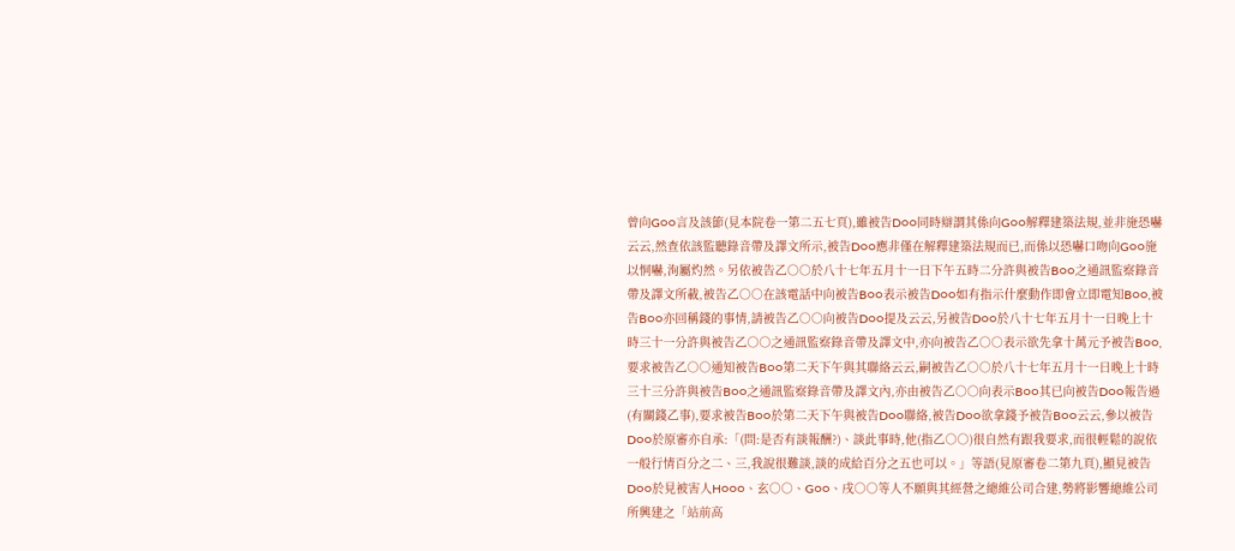曾向G○○言及該節(見本院卷一第二五七頁),雖被告D○○同時辯謂其係向G○○解釋建築法規,並非施恐嚇云云,然查依該監聽錄音帶及譯文所示,被告D○○應非僅在解釋建築法規而已,而係以恐嚇口吻向G○○施以恫嚇,洵屬灼然。另依被告乙○○於八十七年五月十一日下午五時二分許與被告B○○之通訊監察錄音帶及譯文所載,被告乙○○在該電話中向被告B○○表示被告D○○如有指示什麼動作即會立即電知B○○,被告B○○亦回稱錢的事情,請被告乙○○向被告D○○提及云云,另被告D○○於八十七年五月十一日晚上十時三十一分許與被告乙○○之通訊監察錄音帶及譯文中,亦向被告乙○○表示欲先拿十萬元予被告B○○,要求被告乙○○通知被告B○○第二天下午與其聯絡云云,嗣被告乙○○於八十七年五月十一日晚上十時三十三分許與被告B○○之通訊監察錄音帶及譯文內,亦由被告乙○○向表示B○○其已向被告D○○報告過(有關錢乙事),要求被告B○○於第二天下午與被告D○○聯絡,被告D○○欲拿錢予被告B○○云云,參以被告D○○於原審亦自承:「(問:是否有談報酬?)、談此事時,他(指乙○○)很自然有跟我要求,而很輕鬆的說依一般行情百分之二、三,我說很難談,談的成給百分之五也可以。」等語(見原審卷二第九頁),顯見被告D○○於見被害人H○○○、玄○○、G○○、戌○○等人不願與其經營之總維公司合建,勢將影響總維公司所興建之「站前高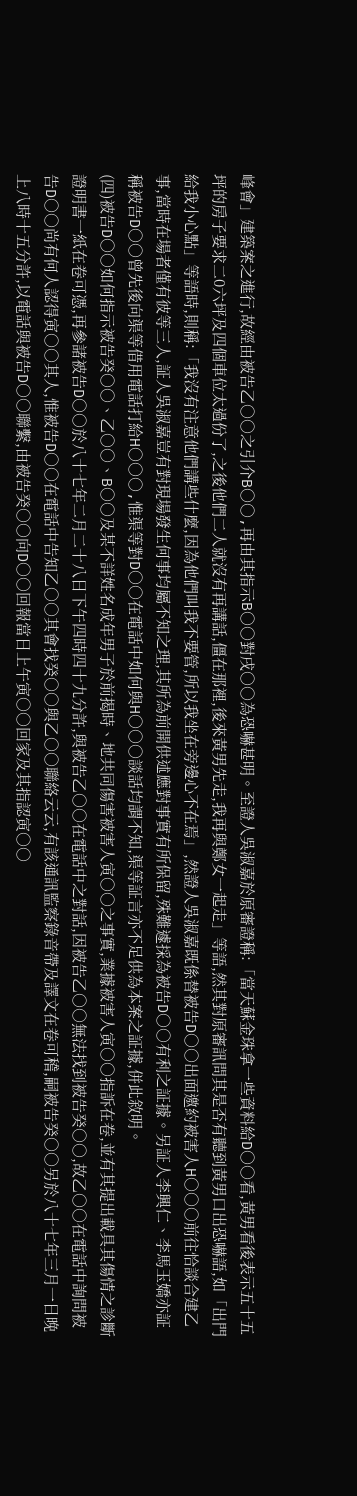峰會」建築案之進行,故經由被告乙○○之引介B○○,再由其指示B○○對戌○○為恐嚇甚明。至證人吳淑嘉於原審證稱:「當天蘇金珠拿一些資料給D○○看,黃男看後表示五十五坪的房子要求二0六坪及四個車位太過份了,之後他們二人就沒有再講話,僵在那裡,後來黃男先走,我再與鄭女一起走」等語,然其對原審訊問其是否有聽到黃男口出恐嚇語,如「出門給我小心點」等語時,則稱:「我沒有注意他們講些什麼,因為他們叫我不要管,所以我坐在旁邊心不在焉」,然證人吳淑嘉既係替被告D○○出面邀約被害人H○○○前往恰談合建乙事,當時在場者僅有彼等三人,証人吳淑嘉豈有對現場發生何事均屬不知之理,其所為前開供述應對事實有所保留,殊難遽採為被告D○○有利之証據。另証人李興仁、李馬玉嬌亦証稱被告D○○曾先後向渠等借用電話打給H○○○,惟渠等對D○○在電話中如何與H○○○談話均謂不知,渠等証言亦不足供為本案之証據,併此敘明。
(四)被告D○○如何指示被告癸○○、乙○○、B○○及某不詳姓名成年男子於前揭時、地共同傷害被害人寅○○之事實,業據被害人寅○○指訴在卷,並有其提出載具其傷情之診斷證明書一紙在卷可憑,再參諸被告D○○於八十七年二月二十八日下午四時四十九分許,與被告乙○○在電話中之對話,因被告乙○○無法找到被告癸○○,故乙○○在電話中詢問被告D○○尚有何人認得寅○○其人,惟被告D○○在電話中告知乙○○其會找癸○○與乙○○聯絡云云,有該通訊監察錄音帶及譯文在卷可稽,嗣被告癸○○另於八十七年三月一日晚上八時十五分許,以電話與被告D○○聯繫,由被告癸○○向D○○回報當日上午寅○○回家及其指認寅○○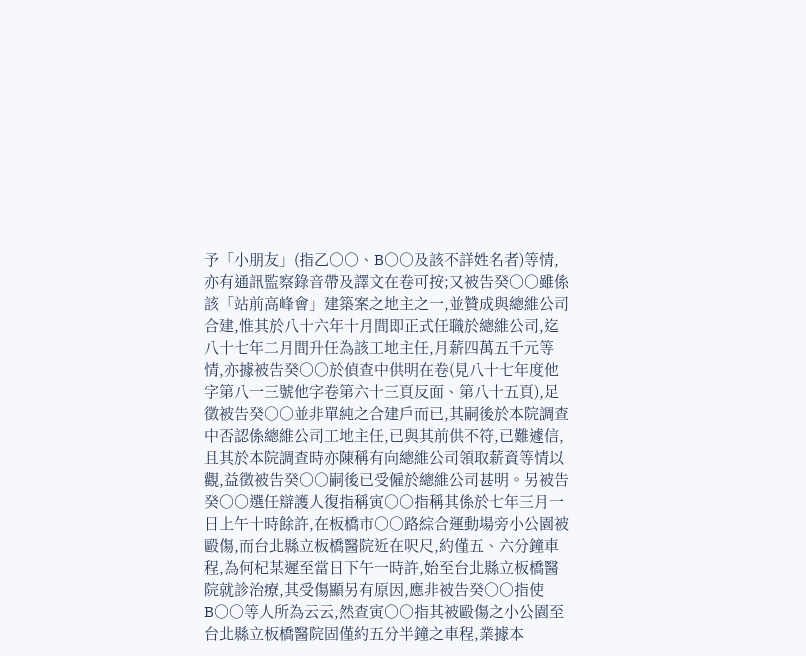予「小朋友」(指乙○○、B○○及該不詳姓名者)等情,亦有通訊監察錄音帶及譯文在卷可按;又被告癸○○雖係該「站前高峰會」建築案之地主之一,並贊成與總維公司合建,惟其於八十六年十月間即正式任職於總維公司,迄八十七年二月間升任為該工地主任,月薪四萬五千元等情,亦據被告癸○○於偵查中供明在卷(見八十七年度他字第八一三號他字卷第六十三頁反面、第八十五頁),足徵被告癸○○並非單純之合建戶而已,其嗣後於本院調查中否認係總維公司工地主任,已與其前供不符,已難遽信,且其於本院調查時亦陳稱有向總維公司領取薪資等情以觀,益徵被告癸○○嗣後已受僱於總維公司甚明。另被告癸○○選任辯護人復指稱寅○○指稱其係於七年三月一日上午十時餘許,在板橋市○○路綜合運動場旁小公園被毆傷,而台北縣立板橋醫院近在呎尺,約僅五、六分鐘車程,為何杞某遲至當日下午一時許,始至台北縣立板橋醫院就診治療,其受傷顯另有原因,應非被告癸○○指使B○○等人所為云云,然查寅○○指其被毆傷之小公園至台北縣立板橋醫院固僅約五分半鐘之車程,業據本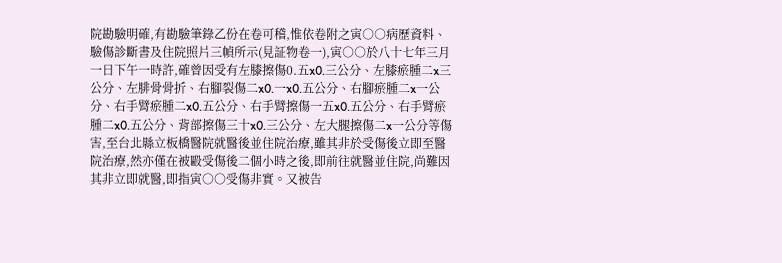院勘驗明確,有勘驗筆錄乙份在卷可稽,惟依卷附之寅○○病歷資料、驗傷診斷書及住院照片三幀所示(見証物卷一),寅○○於八十七年三月一日下午一時許,確曾因受有左膝擦傷0.五x0.三公分、左膝瘀腫二x三公分、左腓骨骨折、右腳裂傷二x0.一x0.五公分、右腳瘀腫二x一公分、右手臂瘀腫二x0.五公分、右手臂擦傷一五x0.五公分、右手臂瘀腫二x0.五公分、背部擦傷三十x0.三公分、左大腿擦傷二x一公分等傷害,至台北縣立板橋醫院就醫後並住院治療,雖其非於受傷後立即至醫院治療,然亦僅在被毆受傷後二個小時之後,即前往就醫並住院,尚難因其非立即就醫,即指寅○○受傷非實。又被告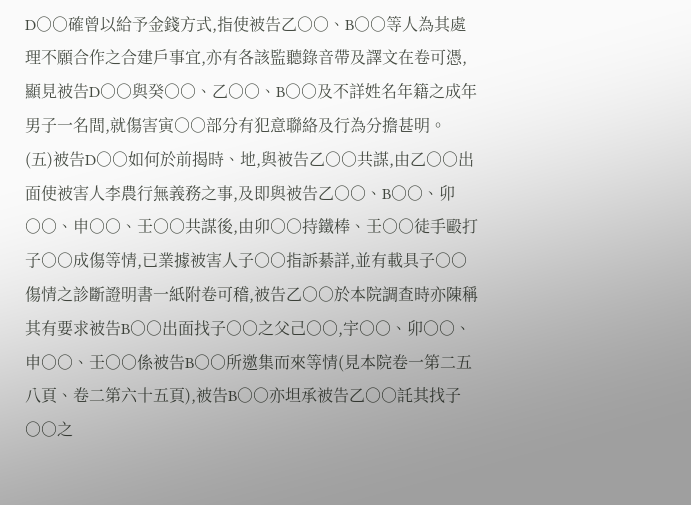D○○確曾以給予金錢方式,指使被告乙○○、B○○等人為其處理不願合作之合建戶事宜,亦有各該監聽錄音帶及譯文在卷可憑,顯見被告D○○與癸○○、乙○○、B○○及不詳姓名年籍之成年男子一名間,就傷害寅○○部分有犯意聯絡及行為分擔甚明。
(五)被告D○○如何於前揭時、地,與被告乙○○共謀,由乙○○出面使被害人李農行無義務之事,及即與被告乙○○、B○○、卯○○、申○○、壬○○共謀後,由卯○○持鐵棒、壬○○徒手毆打子○○成傷等情,已業據被害人子○○指訴綦詳,並有載具子○○傷情之診斷證明書一紙附卷可稽,被告乙○○於本院調查時亦陳稱其有要求被告B○○出面找子○○之父己○○,宇○○、卯○○、申○○、壬○○係被告B○○所邀集而來等情(見本院卷一第二五八頁、卷二第六十五頁),被告B○○亦坦承被告乙○○託其找子○○之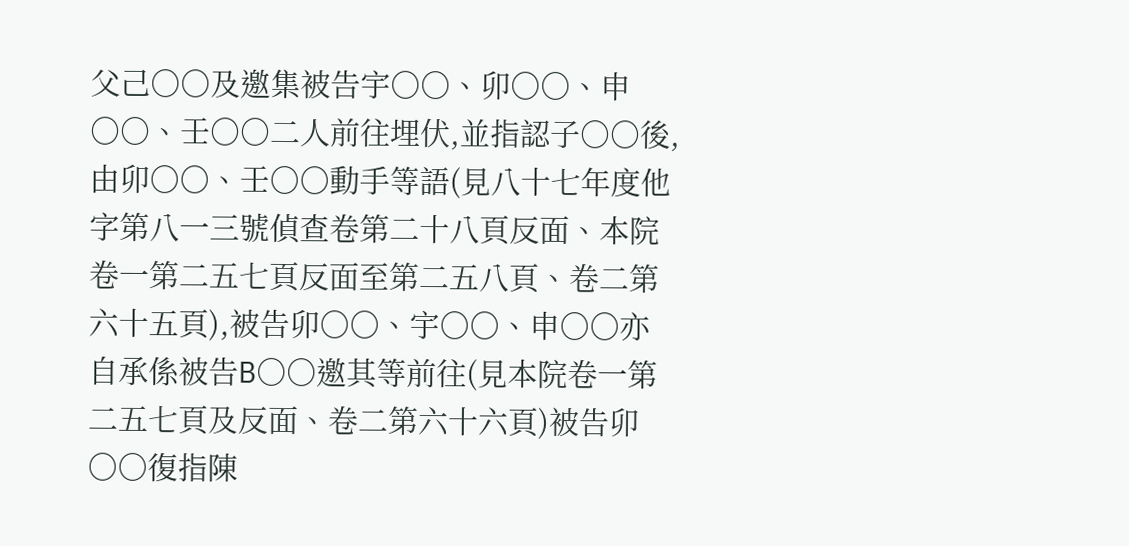父己○○及邀集被告宇○○、卯○○、申○○、壬○○二人前往埋伏,並指認子○○後,由卯○○、壬○○動手等語(見八十七年度他字第八一三號偵查卷第二十八頁反面、本院卷一第二五七頁反面至第二五八頁、卷二第六十五頁),被告卯○○、宇○○、申○○亦自承係被告B○○邀其等前往(見本院卷一第二五七頁及反面、卷二第六十六頁)被告卯○○復指陳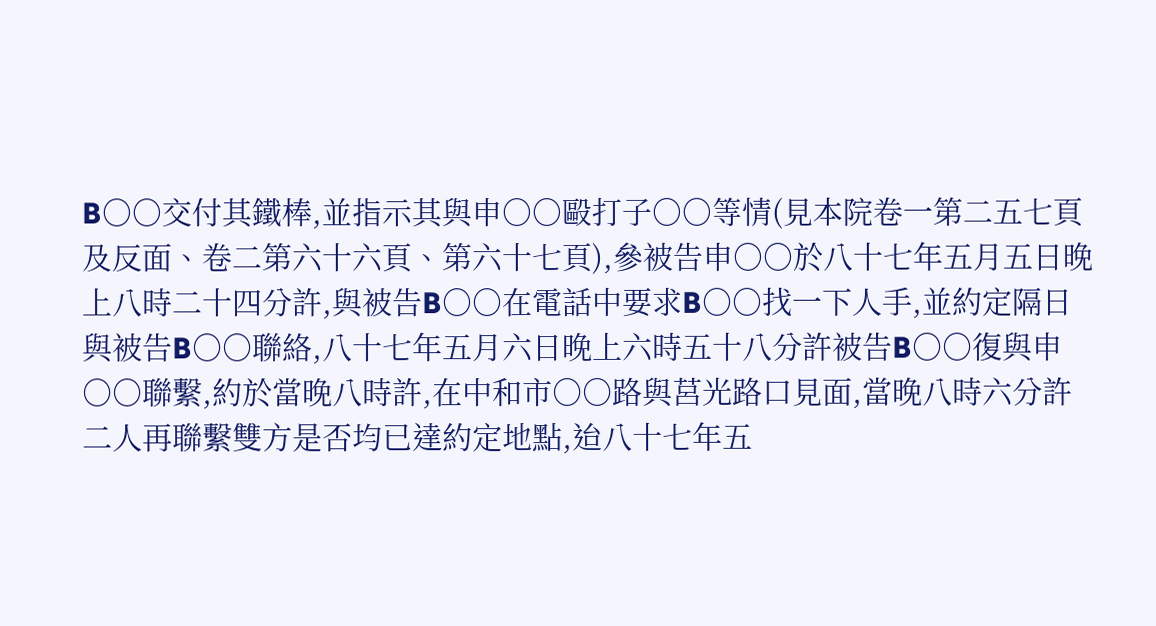B○○交付其鐵棒,並指示其與申○○毆打子○○等情(見本院卷一第二五七頁及反面、卷二第六十六頁、第六十七頁),參被告申○○於八十七年五月五日晚上八時二十四分許,與被告B○○在電話中要求B○○找一下人手,並約定隔日與被告B○○聯絡,八十七年五月六日晚上六時五十八分許被告B○○復與申○○聯繫,約於當晚八時許,在中和市○○路與莒光路口見面,當晚八時六分許二人再聯繫雙方是否均已達約定地點,迨八十七年五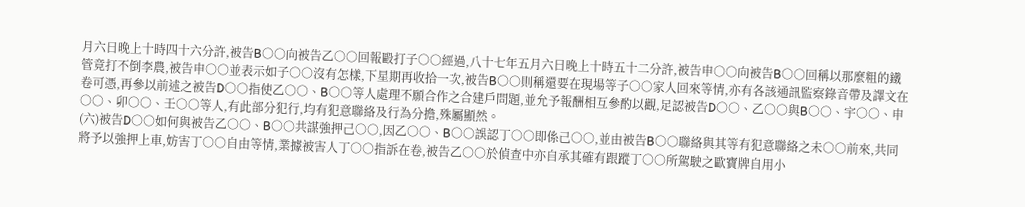月六日晚上十時四十六分許,被告B○○向被告乙○○回報毆打子○○經過,八十七年五月六日晚上十時五十二分許,被告申○○向被告B○○回稱以那麼粗的鐵管竟打不倒李農,被告申○○並表示如子○○沒有怎樣,下星期再收拾一次,被告B○○則稱還要在現場等子○○家人回來等情,亦有各該通訊監察錄音帶及譯文在卷可憑,再參以前述之被告D○○指使乙○○、B○○等人處理不願合作之合建戶問題,並允予報酬相互參酌以觀,足認被告D○○、乙○○與B○○、宇○○、申○○、卯○○、壬○○等人,有此部分犯行,均有犯意聯絡及行為分擔,殊屬顯然。
(六)被告D○○如何與被告乙○○、B○○共謀強押己○○,因乙○○、B○○誤認丁○○即係己○○,並由被告B○○聯絡與其等有犯意聯絡之未○○前來,共同將予以強押上車,妨害丁○○自由等情,業據被害人丁○○指訴在卷,被告乙○○於偵查中亦自承其確有跟蹤丁○○所駕駛之歐寶牌自用小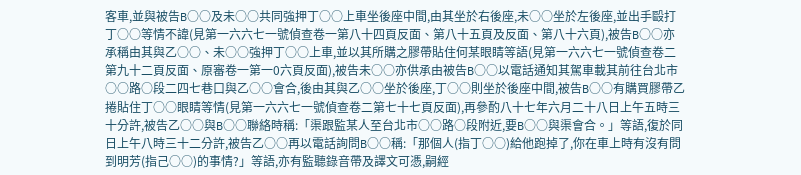客車,並與被告B○○及未○○共同強押丁○○上車坐後座中間,由其坐於右後座,未○○坐於左後座,並出手毆打丁○○等情不諱(見第一六六七一號偵查卷一第八十四頁反面、第八十五頁及反面、第八十六頁),被告B○○亦承稱由其與乙○○、未○○強押丁○○上車,並以其所購之膠帶貼住何某眼睛等語(見第一六六七一號偵查卷二第九十二頁反面、原審卷一第一0六頁反面),被告未○○亦供承由被告B○○以電話通知其駕車載其前往台北市○○路○段二四七巷口與乙○○會合,後由其與乙○○坐於後座,丁○○則坐於後座中間,被告B○○有購買膠帶乙捲貼住丁○○眼睛等情(見第一六六七一號偵查卷二第七十七頁反面),再參酌八十七年六月二十八日上午五時三十分許,被告乙○○與B○○聯絡時稱:「渠跟監某人至台北市○○路○段附近,要B○○與渠會合。」等語,復於同日上午八時三十二分許,被告乙○○再以電話詢問B○○稱:「那個人(指丁○○)給他跑掉了,你在車上時有沒有問到明芳(指己○○)的事情?」等語,亦有監聽錄音帶及譯文可憑,嗣經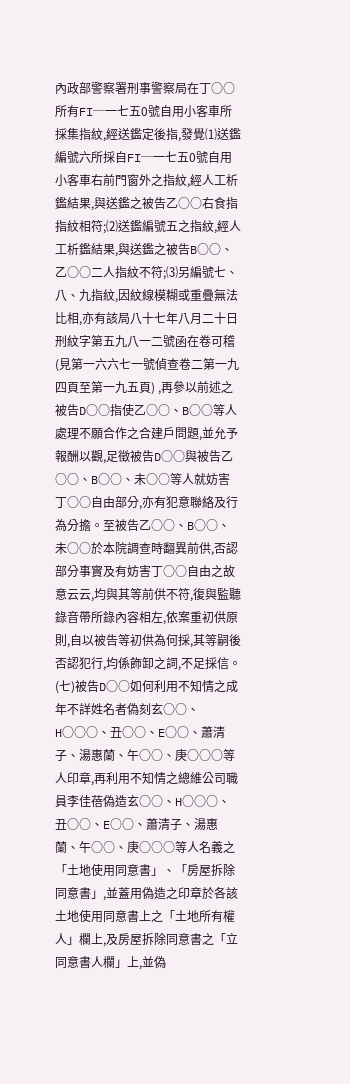內政部警察署刑事警察局在丁○○所有FI─一七五0號自用小客車所採集指紋,經送鑑定後指,發覺⑴送鑑編號六所採自FI─一七五0號自用小客車右前門窗外之指紋,經人工析鑑結果,與送鑑之被告乙○○右食指指紋相符;⑵送鑑編號五之指紋,經人工析鑑結果,與送鑑之被告B○○、乙○○二人指紋不符;⑶另編號七、八、九指紋,因紋線模糊或重疊無法比相,亦有該局八十七年八月二十日刑紋字第五九八一二號函在卷可稽(見第一六六七一號偵查卷二第一九四頁至第一九五頁) ,再參以前述之被告D○○指使乙○○、B○○等人處理不願合作之合建戶問題,並允予報酬以觀,足徵被告D○○與被告乙○○、B○○、未○○等人就妨害丁○○自由部分,亦有犯意聯絡及行為分擔。至被告乙○○、B○○、未○○於本院調查時翻異前供,否認部分事實及有妨害丁○○自由之故意云云,均與其等前供不符,復與監聽錄音帶所錄內容相左,依案重初供原則,自以被告等初供為何採,其等嗣後否認犯行,均係飾卸之詞,不足採信。
(七)被告D○○如何利用不知情之成年不詳姓名者偽刻玄○○、H○○○、丑○○、E○○、蕭清子、湯惠蘭、午○○、庚○○○等人印章,再利用不知情之總維公司職員李佳蓓偽造玄○○、H○○○、丑○○、E○○、蕭清子、湯惠蘭、午○○、庚○○○等人名義之「土地使用同意書」、「房屋拆除同意書」,並蓋用偽造之印章於各該土地使用同意書上之「土地所有權人」欄上,及房屋拆除同意書之「立同意書人欄」上,並偽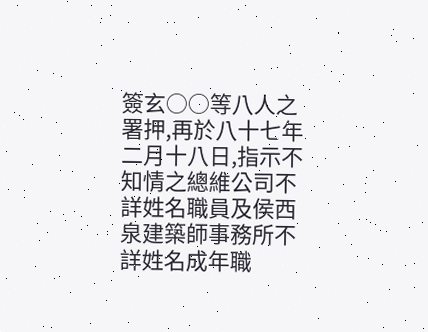簽玄○○等八人之署押,再於八十七年二月十八日,指示不知情之總維公司不詳姓名職員及侯西泉建築師事務所不詳姓名成年職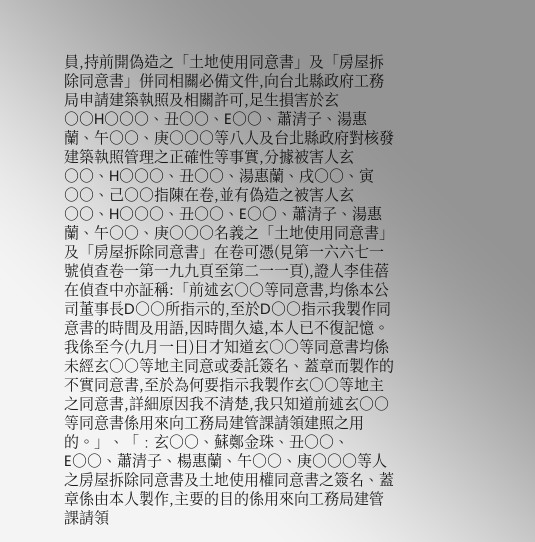員,持前開偽造之「土地使用同意書」及「房屋拆除同意書」併同相關必備文件,向台北縣政府工務局申請建築執照及相關許可,足生損害於玄○○H○○○、丑○○、E○○、蕭清子、湯惠蘭、午○○、庚○○○等八人及台北縣政府對核發建築執照管理之正確性等事實,分據被害人玄○○、H○○○、丑○○、湯惠蘭、戌○○、寅○○、己○○指陳在卷,並有偽造之被害人玄○○、H○○○、丑○○、E○○、蕭清子、湯惠蘭、午○○、庚○○○名義之「土地使用同意書」及「房屋拆除同意書」在卷可憑(見第一六六七一號偵查卷一第一九九頁至第二一一頁),證人李佳蓓在偵查中亦証稱:「前述玄○○等同意書,均係本公司董事長D○○所指示的,至於D○○指示我製作同意書的時間及用語,因時間久遠,本人已不復記憶。我係至今(九月一日)日才知道玄○○等同意書均係未經玄○○等地主同意或委託簽名、蓋章而製作的不實同意書,至於為何要指示我製作玄○○等地主之同意書,詳細原因我不清楚,我只知道前述玄○○等同意書係用來向工務局建管課請領建照之用的。」、「﹕玄○○、蘇鄭金珠、丑○○、E○○、蕭清子、楊惠蘭、午○○、庚○○○等人之房屋拆除同意書及土地使用權同意書之簽名、蓋章係由本人製作,主要的目的係用來向工務局建管課請領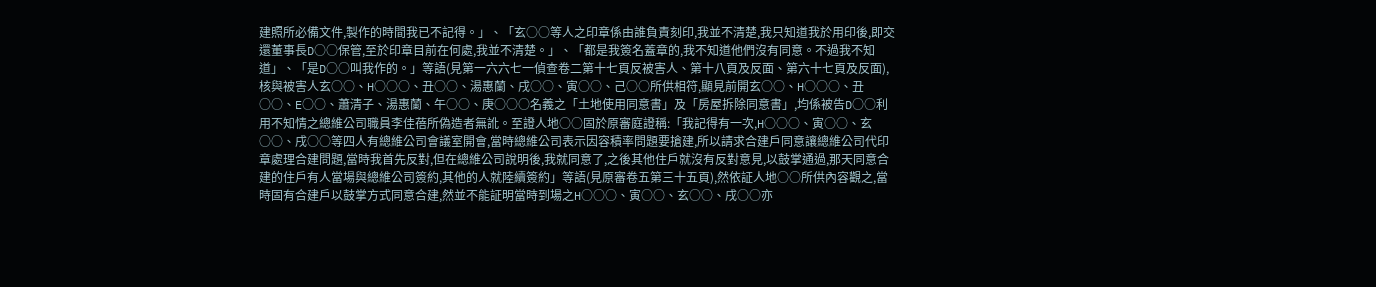建照所必備文件,製作的時間我已不記得。」、「玄○○等人之印章係由誰負責刻印,我並不清楚,我只知道我於用印後,即交還董事長D○○保管,至於印章目前在何處,我並不清楚。」、「都是我簽名蓋章的,我不知道他們沒有同意。不過我不知道」、「是D○○叫我作的。」等語(見第一六六七一偵查卷二第十七頁反被害人、第十八頁及反面、第六十七頁及反面),核與被害人玄○○、H○○○、丑○○、湯惠蘭、戌○○、寅○○、己○○所供相符,顯見前開玄○○、H○○○、丑○○、E○○、蕭清子、湯惠蘭、午○○、庚○○○名義之「土地使用同意書」及「房屋拆除同意書」,均係被告D○○利用不知情之總維公司職員李佳蓓所偽造者無訛。至證人地○○固於原審庭證稱:「我記得有一次,H○○○、寅○○、玄○○、戌○○等四人有總維公司會議室開會,當時總維公司表示因容積率問題要搶建,所以請求合建戶同意讓總維公司代印章處理合建問題,當時我首先反對,但在總維公司說明後,我就同意了,之後其他住戶就沒有反對意見,以鼓掌通過,那天同意合建的住戶有人當場與總維公司簽約,其他的人就陸續簽約」等語(見原審卷五第三十五頁),然依証人地○○所供內容觀之,當時固有合建戶以鼓掌方式同意合建,然並不能証明當時到場之H○○○、寅○○、玄○○、戌○○亦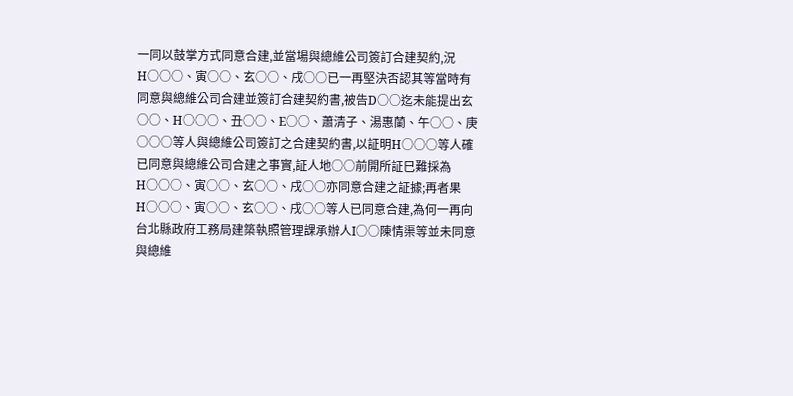一同以鼓掌方式同意合建,並當場與總維公司簽訂合建契約,況H○○○、寅○○、玄○○、戌○○已一再堅決否認其等當時有同意與總維公司合建並簽訂合建契約書,被告D○○迄未能提出玄○○、H○○○、丑○○、E○○、蕭清子、湯惠蘭、午○○、庚○○○等人與總維公司簽訂之合建契約書,以証明H○○○等人確已同意與總維公司合建之事實,証人地○○前開所証巳難採為H○○○、寅○○、玄○○、戌○○亦同意合建之証據;再者果H○○○、寅○○、玄○○、戌○○等人已同意合建,為何一再向台北縣政府工務局建築執照管理課承辦人I○○陳情渠等並未同意與總維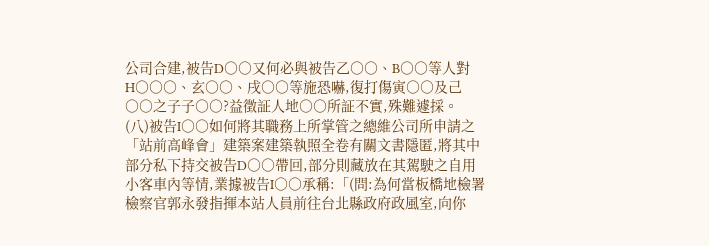公司合建,被告D○○又何必與被告乙○○、B○○等人對H○○○、玄○○、戌○○等施恐嚇,復打傷寅○○及己○○之子子○○?益徵証人地○○所証不實,殊難遽採。
(八)被告I○○如何將其職務上所掌管之總維公司所申請之「站前高峰會」建築案建築執照全卷有關文書隱匿,將其中部分私下持交被告D○○帶回,部分則藏放在其駕駛之自用小客車內等情,業據被告I○○承稱:「(問:為何當板橋地檢署檢察官郭永發指揮本站人員前往台北縣政府政風室,向你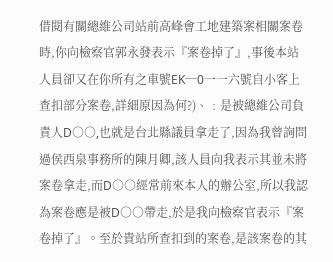借閱有關總維公司站前高峰會工地建築案相關案卷時,你向檢察官郭永發表示『案卷掉了』,事後本站人員卻又在你所有之車號EK─0一一六號自小客上查扣部分案卷,詳細原因為何?)、﹕是被總維公司負責人D○○,也就是台北縣議員拿走了,因為我曾詢問過侯西泉事務所的陳月卿,該人員向我表示其並未將案卷拿走,而D○○經常前來本人的辦公室,所以我認為案卷應是被D○○帶走,於是我向檢察官表示『案卷掉了』。至於貴站所查扣到的案卷,是該案卷的其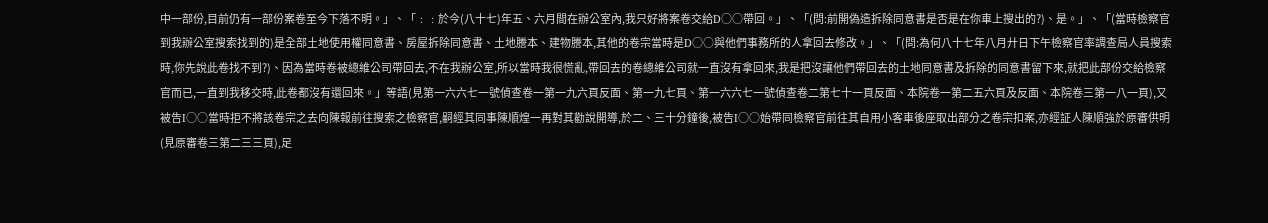中一部份,目前仍有一部份案卷至今下落不明。」、「﹕﹕於今(八十七)年五、六月間在辦公室內,我只好將案卷交給D○○帶回。」、「(問:前開偽造拆除同意書是否是在你車上搜出的?)、是。」、「(當時檢察官到我辦公室搜索找到的)是全部土地使用權同意書、房屋拆除同意書、土地謄本、建物謄本,其他的卷宗當時是D○○與他們事務所的人拿回去修改。」、「(問:為何八十七年八月廾日下午檢察官率調查局人員搜索時,你先說此卷找不到?)、因為當時卷被總維公司帶回去,不在我辦公室,所以當時我很慌亂,帶回去的卷總維公司就一直沒有拿回來,我是把沒讓他們帶回去的土地同意書及拆除的同意書留下來,就把此部份交給檢察官而已,一直到我移交時,此卷都沒有還回來。」等語(見第一六六七一號偵查卷一第一九六頁反面、第一九七頁、第一六六七一號偵查卷二第七十一頁反面、本院卷一第二五六頁及反面、本院卷三第一八一頁),又被告I○○當時拒不將該卷宗之去向陳報前往搜索之檢察官,嗣經其同事陳順煌一再對其勸說開導,於二、三十分鐘後,被告I○○始帶同檢察官前往其自用小客車後座取出部分之卷宗扣案,亦經証人陳順強於原審供明(見原審卷三第二三三頁),足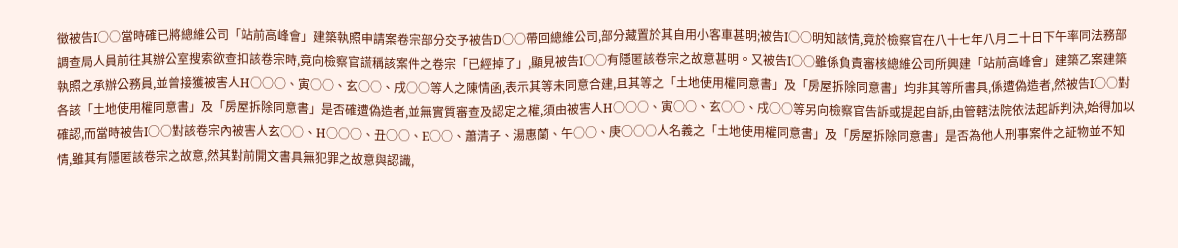徵被告I○○當時確已將總維公司「站前高峰會」建築執照申請案卷宗部分交予被告D○○帶回總維公司,部分藏置於其自用小客車甚明;被告I○○明知該情,竟於檢察官在八十七年八月二十日下午率同法務部調查局人員前往其辦公室搜索欲查扣該卷宗時,竟向檢察官謊稱該案件之卷宗「已經掉了」,顯見被告I○○有隱匿該卷宗之故意甚明。又被告I○○雖係負責審核總維公司所興建「站前高峰會」建築乙案建築執照之承辦公務員,並曾接獲被害人H○○○、寅○○、玄○○、戌○○等人之陳情函,表示其等未同意合建,且其等之「土地使用權同意書」及「房屋拆除同意書」均非其等所書具,係遭偽造者,然被告I○○對各該「土地使用權同意書」及「房屋拆除同意書」是否確遭偽造者,並無實質審查及認定之權,須由被害人H○○○、寅○○、玄○○、戌○○等另向檢察官告訴或提起自訴,由管轄法院依法起訴判決,始得加以確認,而當時被告I○○對該卷宗內被害人玄○○、H○○○、丑○○、E○○、蕭清子、湯惠蘭、午○○、庚○○○人名義之「土地使用權同意書」及「房屋拆除同意書」是否為他人刑事案件之証物並不知情,雖其有隱匿該卷宗之故意,然其對前開文書具無犯罪之故意與認識,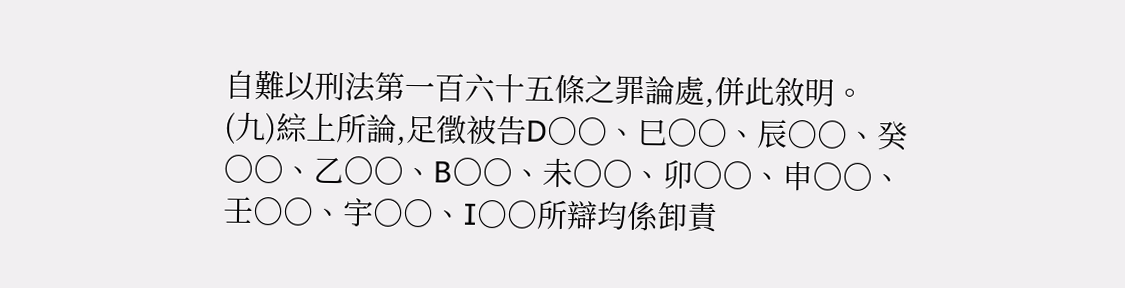自難以刑法第一百六十五條之罪論處,併此敘明。
(九)綜上所論,足徵被告D○○、巳○○、辰○○、癸○○、乙○○、B○○、未○○、卯○○、申○○、壬○○、宇○○、I○○所辯均係卸責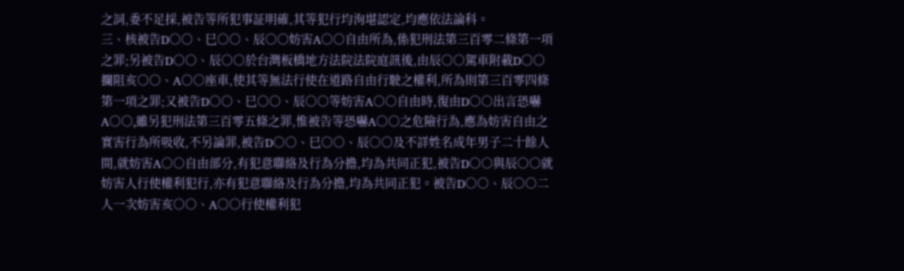之詞,委不足採,被告等所犯事証明確,其等犯行均洵堪認定,均應依法論科。
三、核被告D○○、巳○○、辰○○妨害A○○自由所為,係犯刑法第三百零二條第一項之罪;另被告D○○、辰○○於台灣板橋地方法院法院庭訊後,由辰○○駕車附載D○○攔阻亥○○、A○○座車,使其等無法行使在道路自由行駛之權利,所為則第三百零四條第一項之罪;又被告D○○、巳○○、辰○○等妨害A○○自由時,復由D○○出言恐嚇A○○,雖另犯刑法第三百零五條之罪,惟被告等恐嚇A○○之危險行為,應為妨害自由之實害行為所吸收,不另論罪,被告D○○、巳○○、辰○○及不詳姓名成年男子二十餘人間,就妨害A○○自由部分,有犯意聯絡及行為分擔,均為共同正犯,被告D○○與辰○○就妨害人行使權利犯行,亦有犯意聯絡及行為分擔,均為共同正犯。被告D○○、辰○○二人一次妨害亥○○、A○○行使權利犯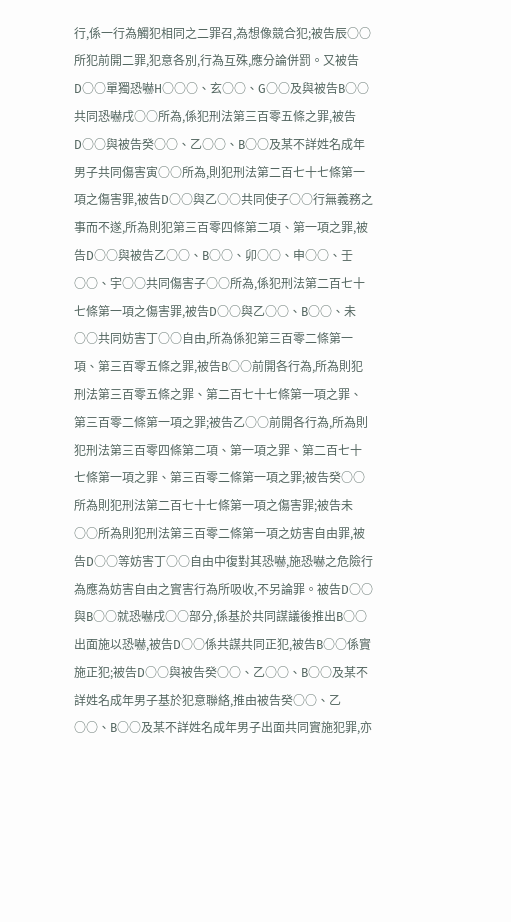行,係一行為觸犯相同之二罪召,為想像競合犯;被告辰○○所犯前開二罪,犯意各別,行為互殊,應分論併罰。又被告D○○單獨恐嚇H○○○、玄○○、G○○及與被告B○○共同恐嚇戌○○所為,係犯刑法第三百零五條之罪,被告D○○與被告癸○○、乙○○、B○○及某不詳姓名成年男子共同傷害寅○○所為,則犯刑法第二百七十七條第一項之傷害罪,被告D○○與乙○○共同使子○○行無義務之事而不遂,所為則犯第三百零四條第二項、第一項之罪,被告D○○與被告乙○○、B○○、卯○○、申○○、壬○○、宇○○共同傷害子○○所為,係犯刑法第二百七十七條第一項之傷害罪,被告D○○與乙○○、B○○、未○○共同妨害丁○○自由,所為係犯第三百零二條第一項、第三百零五條之罪,被告B○○前開各行為,所為則犯刑法第三百零五條之罪、第二百七十七條第一項之罪、第三百零二條第一項之罪;被告乙○○前開各行為,所為則犯刑法第三百零四條第二項、第一項之罪、第二百七十七條第一項之罪、第三百零二條第一項之罪;被告癸○○所為則犯刑法第二百七十七條第一項之傷害罪;被告未○○所為則犯刑法第三百零二條第一項之妨害自由罪,被告D○○等妨害丁○○自由中復對其恐嚇,施恐嚇之危險行為應為妨害自由之實害行為所吸收,不另論罪。被告D○○與B○○就恐嚇戌○○部分,係基於共同謀議後推出B○○出面施以恐嚇,被告D○○係共謀共同正犯,被告B○○係實施正犯;被告D○○與被告癸○○、乙○○、B○○及某不詳姓名成年男子基於犯意聯絡,推由被告癸○○、乙○○、B○○及某不詳姓名成年男子出面共同實施犯罪,亦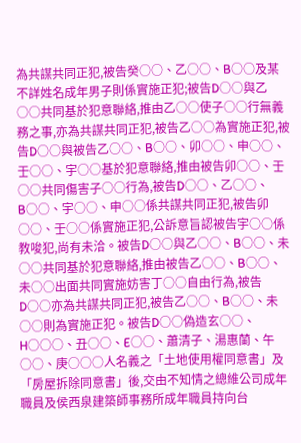為共謀共同正犯,被告癸○○、乙○○、B○○及某不詳姓名成年男子則係實施正犯;被告D○○與乙○○共同基於犯意聯絡,推由乙○○使子○○行無義務之事,亦為共謀共同正犯,被告乙○○為實施正犯,被告D○○與被告乙○○、B○○、卯○○、申○○、壬○○、宇○○基於犯意聯絡,推由被告卯○○、壬○○共同傷害子○○行為,被告D○○、乙○○、B○○、宇○○、申○○係共謀共同正犯,被告卯○○、壬○○係實施正犯,公訴意旨認被告宇○○係教唆犯,尚有未洽。被告D○○與乙○○、B○○、未○○共同基於犯意聯絡,推由被告乙○○、B○○、未○○出面共同實施妨害丁○○自由行為,被告D○○亦為共謀共同正犯,被告乙○○、B○○、未○○則為實施正犯。被告D○○偽造玄○○、H○○○、丑○○、E○○、蕭清子、湯惠蘭、午○○、庚○○○人名義之「土地使用權同意書」及「房屋拆除同意書」後,交由不知情之總維公司成年職員及侯西泉建築師事務所成年職員持向台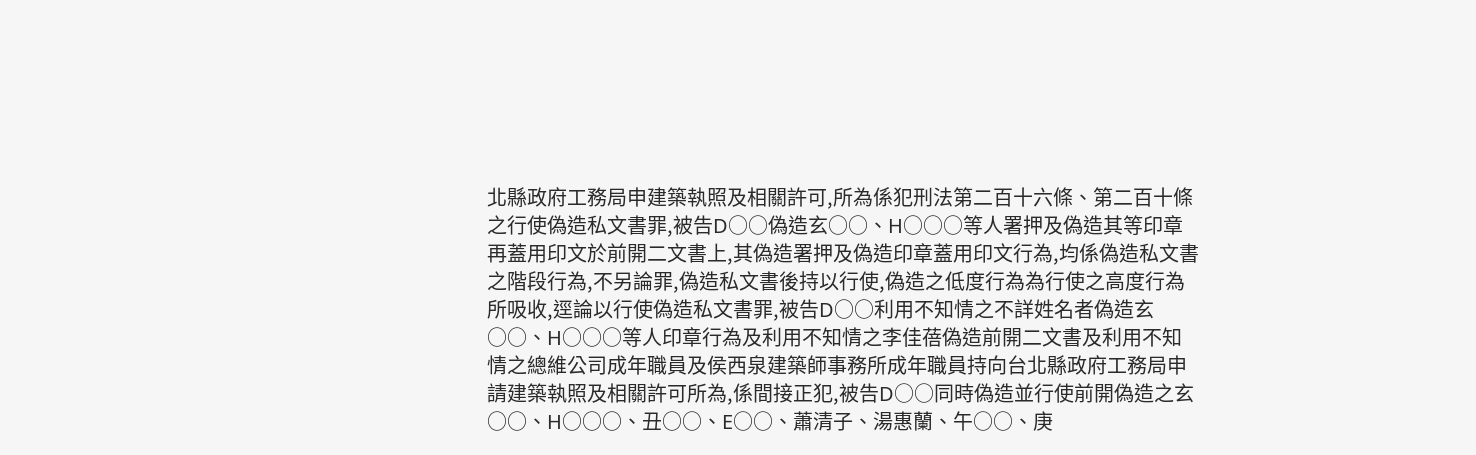北縣政府工務局申建築執照及相關許可,所為係犯刑法第二百十六條、第二百十條之行使偽造私文書罪,被告D○○偽造玄○○、H○○○等人署押及偽造其等印章再蓋用印文於前開二文書上,其偽造署押及偽造印章蓋用印文行為,均係偽造私文書之階段行為,不另論罪,偽造私文書後持以行使,偽造之低度行為為行使之高度行為所吸收,逕論以行使偽造私文書罪,被告D○○利用不知情之不詳姓名者偽造玄○○、H○○○等人印章行為及利用不知情之李佳蓓偽造前開二文書及利用不知情之總維公司成年職員及侯西泉建築師事務所成年職員持向台北縣政府工務局申請建築執照及相關許可所為,係間接正犯,被告D○○同時偽造並行使前開偽造之玄○○、H○○○、丑○○、E○○、蕭清子、湯惠蘭、午○○、庚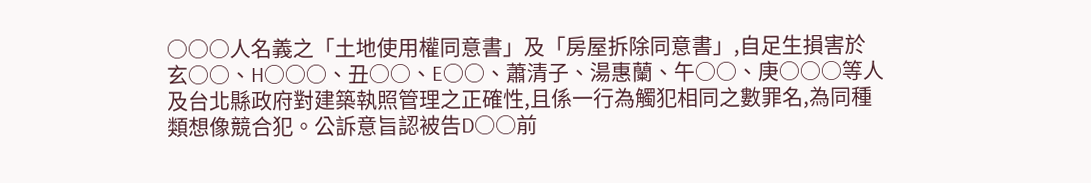○○○人名義之「土地使用權同意書」及「房屋拆除同意書」,自足生損害於玄○○、H○○○、丑○○、E○○、蕭清子、湯惠蘭、午○○、庚○○○等人及台北縣政府對建築執照管理之正確性,且係一行為觸犯相同之數罪名,為同種類想像競合犯。公訴意旨認被告D○○前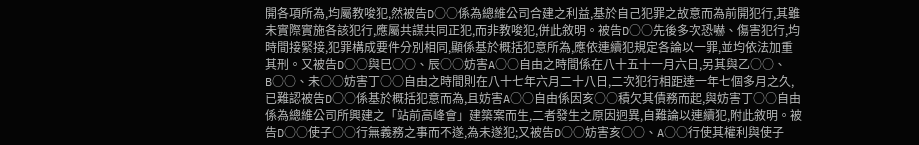開各項所為,均屬教唆犯,然被告D○○係為總維公司合建之利益,基於自己犯罪之故意而為前開犯行,其雖未實際實施各該犯行,應屬共謀共同正犯,而非教唆犯,併此敘明。被告D○○先後多次恐嚇、傷害犯行,均時間接緊接,犯罪構成要件分別相同,顯係基於概括犯意所為,應依連續犯規定各論以一罪,並均依法加重其刑。又被告D○○與巳○○、辰○○妨害A○○自由之時間係在八十五十一月六日,另其與乙○○、B○○、未○○妨害丁○○自由之時間則在八十七年六月二十八日,二次犯行相距達一年七個多月之久,已難認被告D○○係基於概括犯意而為,且妨害A○○自由係因亥○○積欠其債務而起,與妨害丁○○自由係為總維公司所興建之「站前高峰會」建築案而生,二者發生之原因迥異,自難論以連續犯,附此敘明。被告D○○使子○○行無義務之事而不遂,為未遂犯;又被告D○○妨害亥○○、A○○行使其權利與使子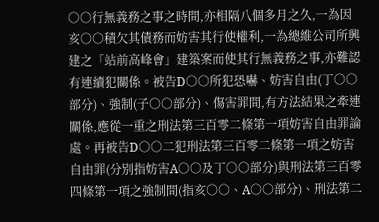○○行無義務之事之時間,亦相隔八個多月之久,一為因亥○○積欠其債務而妨害其行使權利,一為總維公司所興建之「站前高峰會」建築案而使其行無義務之事,亦難認有連續犯關係。被告D○○所犯恐嚇、妨害自由(丁○○部分)、強制(子○○部分)、傷害罪間,有方法結果之牽連關係,應從一重之刑法第三百零二條第一項妨害自由罪論處。再被告D○○二犯刑法第三百零二條第一項之妨害自由罪(分別指妨害A○○及丁○○部分)與刑法第三百零四條第一項之強制間(指亥○○、A○○部分)、刑法第二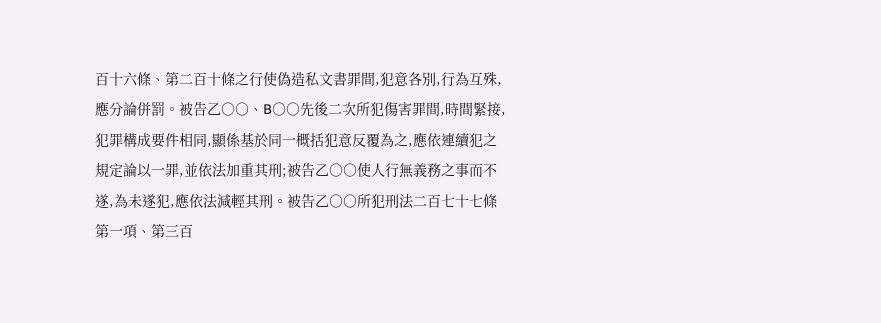百十六條、第二百十條之行使偽造私文書罪間,犯意各別,行為互殊,應分論併罰。被告乙○○、B○○先後二次所犯傷害罪間,時間緊接,犯罪構成要件相同,顯係基於同一概括犯意反覆為之,應依連續犯之規定論以一罪,並依法加重其刑;被告乙○○使人行無義務之事而不遂,為未遂犯,應依法減輕其刑。被告乙○○所犯刑法二百七十七條第一項、第三百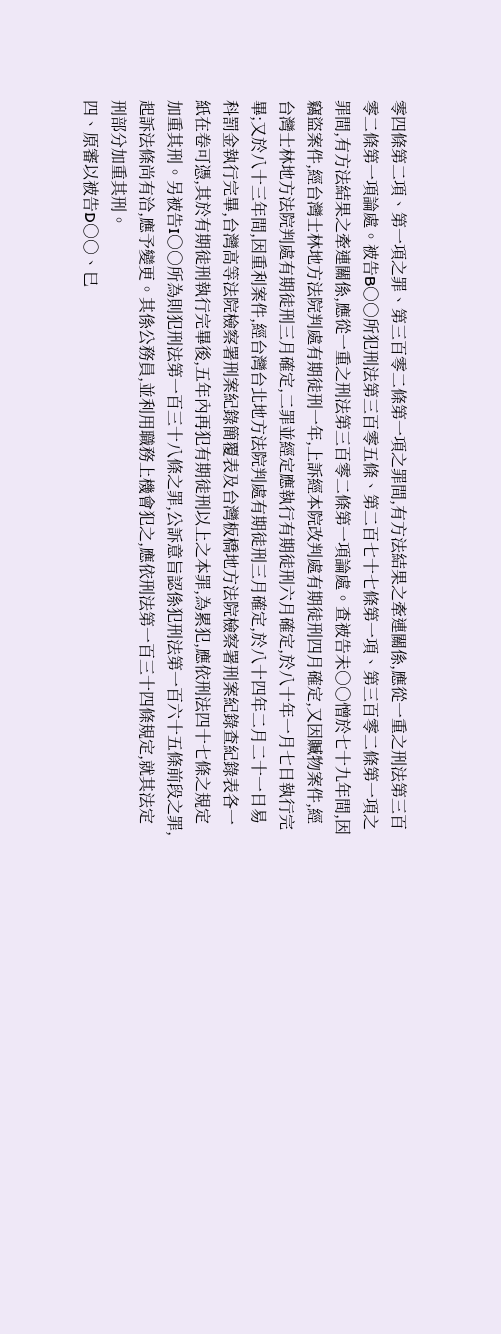零四條第二項、第一項之罪、第三百零二條第一項之罪間,有方法結果之牽連關係,應從一重之刑法第三百零二條第一項論處。被告B○○所犯刑法第三百零五條、第二百七十七條第一項、第三百零二條第一項之罪間,有方法結果之牽連關係,應從一重之刑法第三百零二條第一項論處。查被告未○○憎於七十九年間,因竊盜案件,經台灣士林地方法院判處有期徒刑一年,上訴經本院改判處有期徒刑四月確定,又因贓物案件,經台灣士林地方法院判處有期徒刑三月確定,二罪並經定應執行有期徒刑六月確定,於八十年一月七日執行完畢;又於八十三年間,因重利案件,經台灣台北地方法院判處有期徒刑三月確定,於八十四年二月二十一日易科罰金執行完畢,台灣高等法院檢察署刑案紀錄簡覆表及台灣板橋地方法院檢察署刑案紀錄查紀錄表各一紙在卷可憑,其於有期徒刑執行完畢後,五年內再犯有期徒刑以上之本罪,為累犯,應依刑法四十七條之規定加重其刑。另被告I○○所為則犯刑法第一百三十八條之罪,公訴意旨認係犯刑法第一百六十五條前段之罪,起訴法條尚有洽,應予變更。其係公務員,並利用職務上機會犯之,應依刑法第一百三十四條規定,就其法定刑部分加重其刑。
四、原審以被告D○○、巳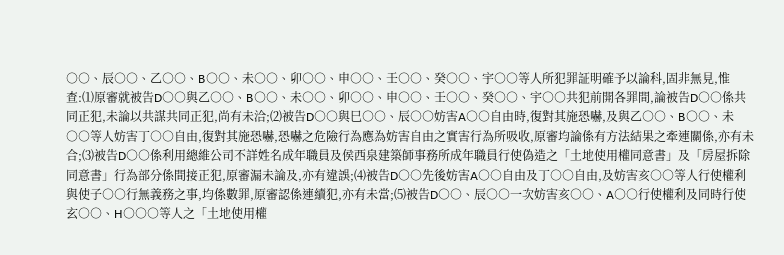○○、辰○○、乙○○、B○○、未○○、卯○○、申○○、壬○○、癸○○、宇○○等人所犯罪証明確予以論科,固非無見,惟查:⑴原審就被告D○○與乙○○、B○○、未○○、卯○○、申○○、壬○○、癸○○、宇○○共犯前開各罪間,論被告D○○係共同正犯,未論以共謀共同正犯,尚有未洽;⑵被告D○○與巳○○、辰○○妨害A○○自由時,復對其施恐嚇,及與乙○○、B○○、未○○等人妨害丁○○自由,復對其施恐嚇,恐嚇之危險行為應為妨害自由之實害行為所吸收,原審均論係有方法結果之牽連關係,亦有未合;⑶被告D○○係利用總維公司不詳姓名成年職員及侯西泉建築師事務所成年職員行使偽造之「土地使用權同意書」及「房屋拆除同意書」行為部分係間接正犯,原審漏未論及,亦有違誤;⑷被告D○○先後妨害A○○自由及丁○○自由,及妨害亥○○等人行使權利與使子○○行無義務之事,均係數罪,原審認係連續犯,亦有未當;⑸被告D○○、辰○○一次妨害亥○○、A○○行使權利及同時行使玄○○、H○○○等人之「土地使用權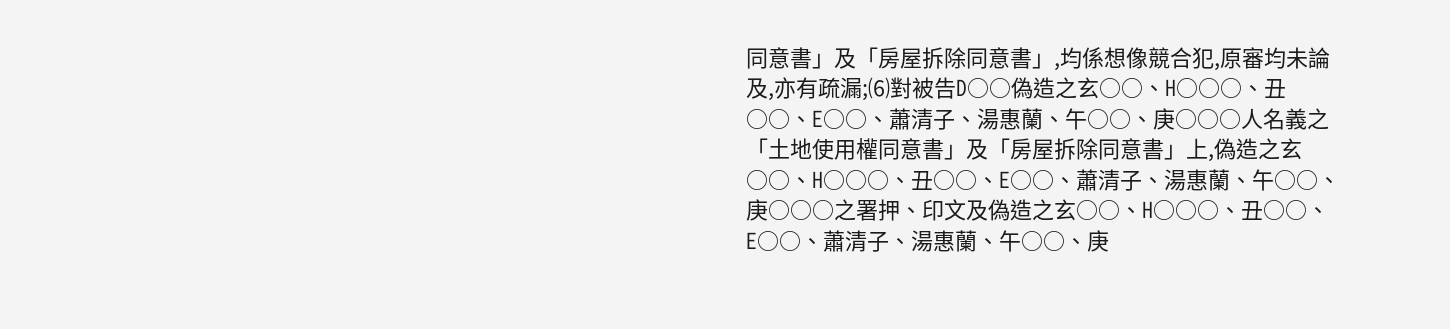同意書」及「房屋拆除同意書」,均係想像競合犯,原審均未論及,亦有疏漏;⑹對被告D○○偽造之玄○○、H○○○、丑○○、E○○、蕭清子、湯惠蘭、午○○、庚○○○人名義之「土地使用權同意書」及「房屋拆除同意書」上,偽造之玄○○、H○○○、丑○○、E○○、蕭清子、湯惠蘭、午○○、庚○○○之署押、印文及偽造之玄○○、H○○○、丑○○、E○○、蕭清子、湯惠蘭、午○○、庚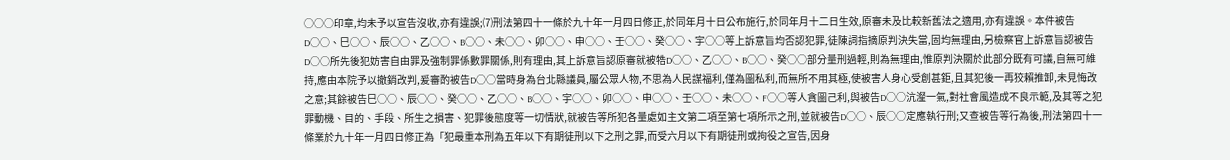○○○印章,均未予以宣告沒收,亦有違誤;⑺刑法第四十一條於九十年一月四日修正,於同年月十日公布施行,於同年月十二日生效,原審未及比較新舊法之適用,亦有違誤。本件被告D○○、巳○○、辰○○、乙○○、B○○、未○○、卯○○、申○○、壬○○、癸○○、宇○○等上訴意旨均否認犯罪,徒陳詞指摘原判決失當,固均無理由,另檢察官上訴意旨認被告D○○所先後犯妨害自由罪及強制罪係數罪關係,則有理由,其上訴意旨認原審就被牿D○○、乙○○、B○○、癸○○部分量刑過輕,則為無理由,惟原判決關於此部分既有可議,自無可維持,應由本院予以撤銷改判,爰審酌被告D○○當時身為台北縣議員,屬公眾人物,不思為人民謀福利,僅為圖私利,而無所不用其極,使被害人身心受創甚鉅,且其犯後一再狡賴推卸,未見悔改之意;其餘被告巳○○、辰○○、癸○○、乙○○、B○○、宇○○、卯○○、申○○、壬○○、未○○、F○○等人貪圖己利,與被告D○○沆瀣一氣,對社會風造成不良示範,及其等之犯罪動機、目的、手段、所生之損害、犯罪後態度等一切情狀,就被告等所犯各量處如主文第二項至第七項所示之刑,並就被告D○○、辰○○定應執行刑;又查被告等行為後,刑法第四十一條業於九十年一月四日修正為「犯最重本刑為五年以下有期徒刑以下之刑之罪,而受六月以下有期徒刑或拘役之宣告,因身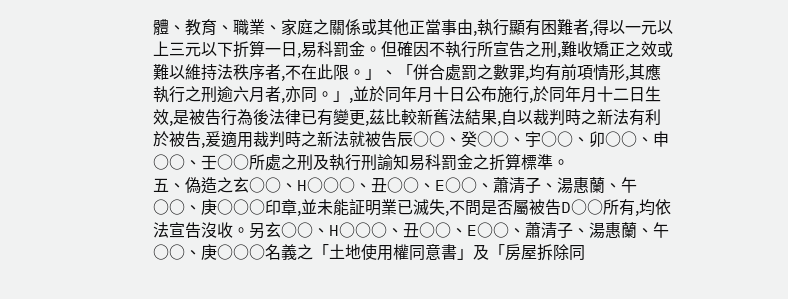體、教育、職業、家庭之關係或其他正當事由,執行顯有困難者,得以一元以上三元以下折算一日,易科罰金。但確因不執行所宣告之刑,難收矯正之效或難以維持法秩序者,不在此限。」、「併合處罰之數罪,均有前項情形,其應執行之刑逾六月者,亦同。」,並於同年月十日公布施行,於同年月十二日生效,是被告行為後法律已有變更,茲比較新舊法結果,自以裁判時之新法有利於被告,爰適用裁判時之新法就被告辰○○、癸○○、宇○○、卯○○、申○○、壬○○所處之刑及執行刑諭知易科罰金之折算標準。
五、偽造之玄○○、H○○○、丑○○、E○○、蕭清子、湯惠蘭、午○○、庚○○○印章,並未能証明業已滅失,不問是否屬被告D○○所有,均依法宣告沒收。另玄○○、H○○○、丑○○、E○○、蕭清子、湯惠蘭、午○○、庚○○○名義之「土地使用權同意書」及「房屋拆除同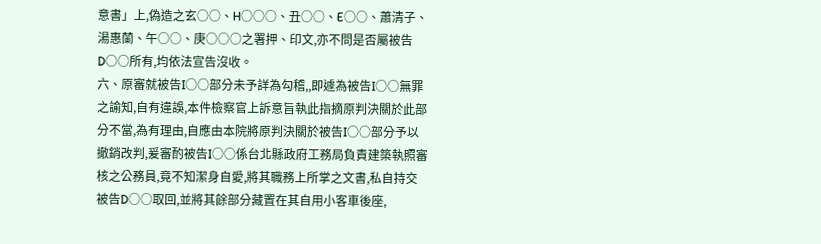意書」上,偽造之玄○○、H○○○、丑○○、E○○、蕭清子、湯惠蘭、午○○、庚○○○之署押、印文,亦不問是否屬被告D○○所有,均依法宣告沒收。
六、原審就被告I○○部分未予詳為勾稽,,即遽為被告I○○無罪之諭知,自有違誤,本件檢察官上訴意旨執此指摘原判決關於此部分不當,為有理由,自應由本院將原判決關於被告I○○部分予以撤銷改判,爰審酌被告I○○係台北縣政府工務局負責建築執照審核之公務員,竟不知潔身自愛,將其職務上所掌之文書,私自持交被告D○○取回,並將其餘部分藏置在其自用小客車後座,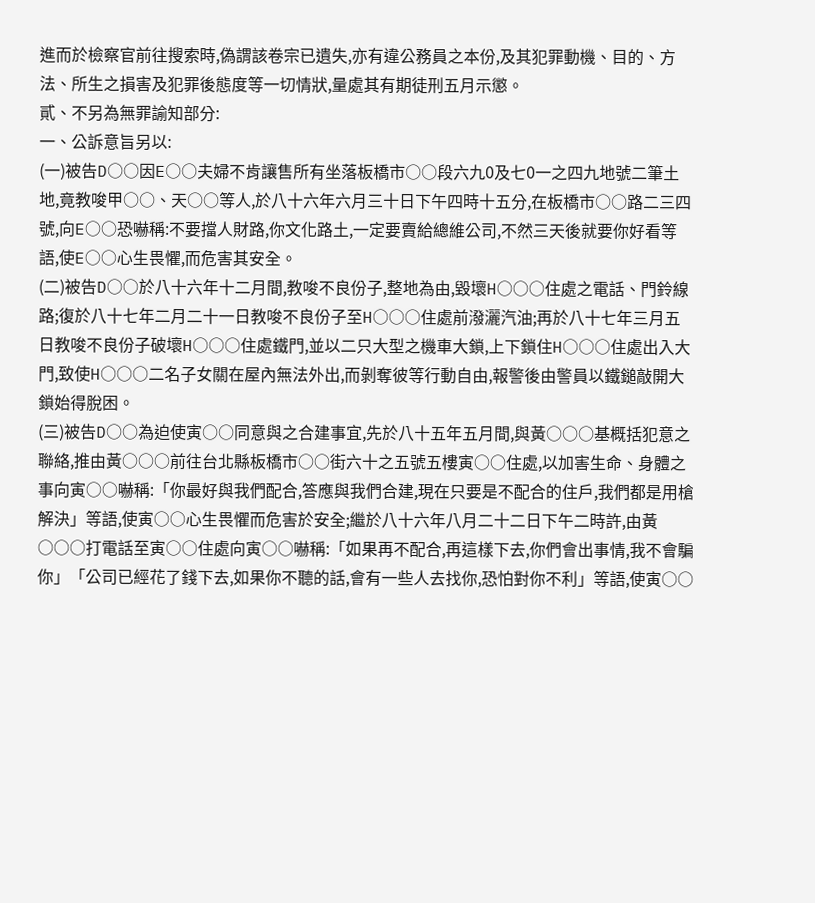進而於檢察官前往搜索時,偽謂該卷宗已遺失,亦有違公務員之本份,及其犯罪動機、目的、方法、所生之損害及犯罪後態度等一切情狀,量處其有期徒刑五月示懲。
貳、不另為無罪諭知部分:
一、公訴意旨另以:
(一)被告D○○因E○○夫婦不肯讓售所有坐落板橋市○○段六九0及七0一之四九地號二筆土地,竟教唆甲○○、天○○等人,於八十六年六月三十日下午四時十五分,在板橋市○○路二三四號,向E○○恐嚇稱:不要擋人財路,你文化路土,一定要賣給總維公司,不然三天後就要你好看等語,使E○○心生畏懼,而危害其安全。
(二)被告D○○於八十六年十二月間,教唆不良份子,整地為由,毀壞H○○○住處之電話、門鈴線路;復於八十七年二月二十一日教唆不良份子至H○○○住處前潑灑汽油;再於八十七年三月五日教唆不良份子破壞H○○○住處鐵門,並以二只大型之機車大鎖,上下鎖住H○○○住處出入大門,致使H○○○二名子女關在屋內無法外出,而剝奪彼等行動自由,報警後由警員以鐵鎚敲開大鎖始得脫困。
(三)被告D○○為迫使寅○○同意與之合建事宜,先於八十五年五月間,與黃○○○基概括犯意之聯絡,推由黃○○○前往台北縣板橋市○○街六十之五號五樓寅○○住處,以加害生命、身體之事向寅○○嚇稱:「你最好與我們配合,答應與我們合建,現在只要是不配合的住戶,我們都是用槍解決」等語,使寅○○心生畏懼而危害於安全;繼於八十六年八月二十二日下午二時許,由黃○○○打電話至寅○○住處向寅○○嚇稱:「如果再不配合,再這樣下去,你們會出事情,我不會騙你」「公司已經花了錢下去,如果你不聽的話,會有一些人去找你,恐怕對你不利」等語,使寅○○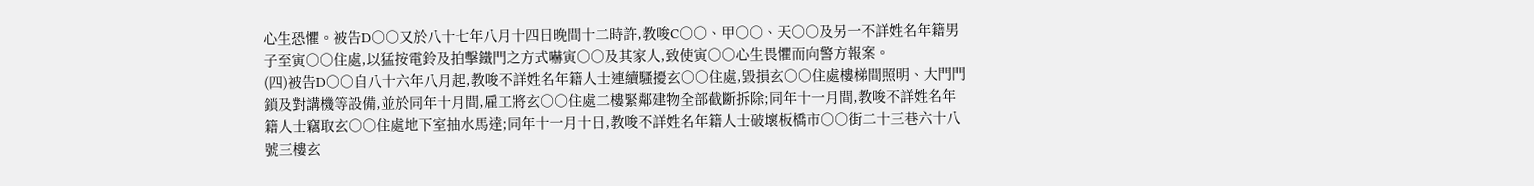心生恐懼。被告D○○又於八十七年八月十四日晚間十二時許,教唆C○○、甲○○、天○○及另一不詳姓名年籍男子至寅○○住處,以猛按電鈴及拍擊鐵門之方式嚇寅○○及其家人,致使寅○○心生畏懼而向警方報案。
(四)被告D○○自八十六年八月起,教唆不詳姓名年籍人士連續騷擾玄○○住處,毀損玄○○住處樓梯間照明、大門門鎖及對講機等設備,並於同年十月間,雇工將玄○○住處二樓緊鄰建物全部截斷拆除;同年十一月間,教唆不詳姓名年籍人士竊取玄○○住處地下室抽水馬達;同年十一月十日,教唆不詳姓名年籍人士破壞板橋市○○街二十三巷六十八號三樓玄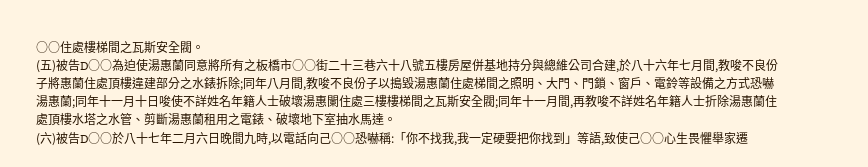○○住處樓梯間之瓦斯安全閥。
(五)被告D○○為迫使湯惠蘭同意將所有之板橋市○○街二十三巷六十八號五樓房屋併基地持分與總維公司合建,於八十六年七月間,教唆不良份子將惠蘭住處頂樓違建部分之水錶拆除;同年八月間,教唆不良份子以搗毀湯惠蘭住處梯間之照明、大門、門鎖、窗戶、電鈴等設備之方式恐嚇湯惠蘭;同年十一月十日唆使不詳姓名年籍人士破壞湯惠闌住處三樓樓梯間之瓦斯安全閥;同年十一月間,再教唆不詳姓名年籍人士折除湯惠蘭住處頂樓水塔之水管、剪斷湯惠蘭租用之電錶、破壞地下室抽水馬達。
(六)被告D○○於八十七年二月六日晚間九時,以電話向己○○恐嚇稱:「你不找我,我一定硬要把你找到」等語,致使己○○心生畏懼舉家遷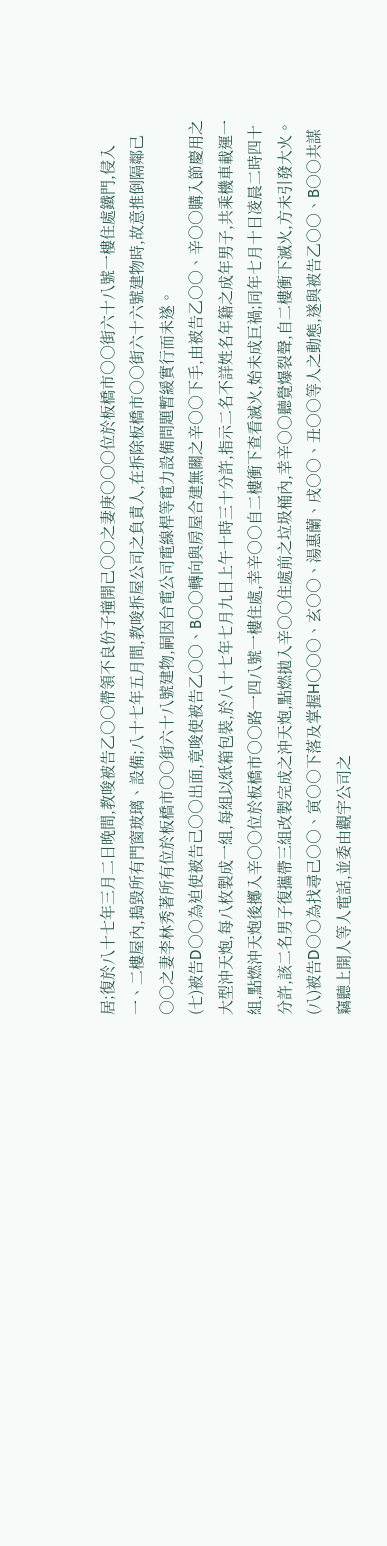居;復於八十七年三月二日晚間,教唆被告乙○○帶領不良份子撞開己○○之妻庚○○○位於板橋市○○街六十八號一樓住處鐵門,侵入一、二樓屋內,搗毀所有門窗玻璃、設備;八十七年五月間,教唆拆屋公司之負責人,在拆除板橋市○○街六十六號建物時,故意推倒隔鄰己○○之妻李林秀著所有位於板橋市○○街六十八號建物,嗣因台電公司電線桿等電力設備問題暫緩實行而未遂。
(七)被告D○○為迫使被告己○○出面,竟唆使被告乙○○、B○○轉向與房屋合建無關之辛○○下手,由被告乙○○、辛○○購入節慶用之大型沖天炮,每八枚製成一組,每組以紙箱包裝,於八十七年七月九日上午十時三十分許,指示二名不詳姓名年籍之成年男子,共乘機車載運一組,點燃沖天炮後擲入辛○○位於板橋市○○路一四八號一樓住處,幸辛○○自二樓衝下查看滅火,始未成巨禍;同年七月十日凌晨二時四十分許,該二名男子復攜帶三組改製完成之沖天炮,點燃拋入辛○○住處前之垃圾桶內,幸辛○○聽覺爆裂聲,自二樓衝下滅火,方未引發大火。
(八)被告D○○為找尋己○○、寅○○下落及掌握H○○○、玄○○、湯惠蘭、戌○○、丑○○等人之動態,遂與被告乙○○、B○○共謀竊聽上開人等人電話,並委由觀宇公司之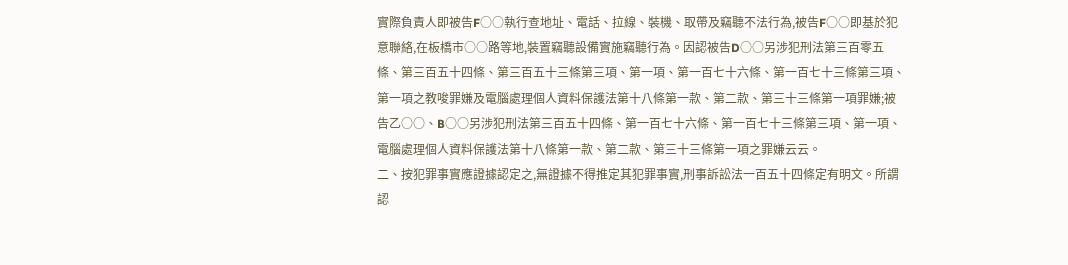實際負責人即被告F○○執行查地址、電話、拉線、裝機、取帶及竊聽不法行為,被告F○○即基於犯意聯絡,在板橋市○○路等地,裝置竊聽設備實施竊聽行為。因認被告D○○另涉犯刑法第三百零五條、第三百五十四條、第三百五十三條第三項、第一項、第一百七十六條、第一百七十三條第三項、第一項之教唆罪嫌及電腦處理個人資料保護法第十八條第一款、第二款、第三十三條第一項罪嫌;被告乙○○、B○○另涉犯刑法第三百五十四條、第一百七十六條、第一百七十三條第三項、第一項、電腦處理個人資料保護法第十八條第一款、第二款、第三十三條第一項之罪嫌云云。
二、按犯罪事實應證據認定之,無證據不得推定其犯罪事實,刑事訴訟法一百五十四條定有明文。所謂認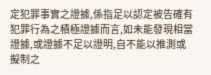定犯罪事實之證據,係指足以認定被告確有犯罪行為之積極證據而言,如未能發現相當證據,或證據不足以證明,自不能以推測或擬制之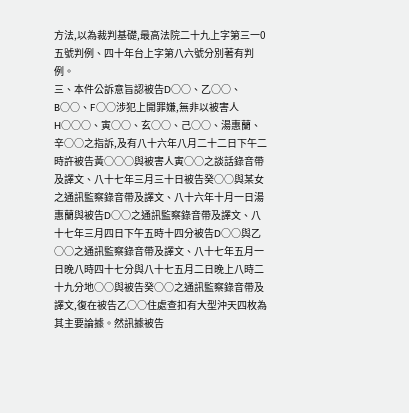方法,以為裁判基礎,最高法院二十九上字第三一0五號判例、四十年台上字第八六號分別著有判例。
三、本件公訴意旨認被告D○○、乙○○、B○○、F○○涉犯上開罪嫌,無非以被害人H○○○、寅○○、玄○○、己○○、湯惠蘭、辛○○之指訴,及有八十六年八月二十二日下午二時許被告黃○○○與被害人寅○○之談話錄音帶及譯文、八十七年三月三十日被告癸○○與某女之通訊監察錄音帶及譯文、八十六年十月一日湯惠蘭與被告D○○之通訊監察錄音帶及譯文、八十七年三月四日下午五時十四分被告D○○與乙○○之通訊監察錄音帶及譯文、八十七年五月一日晚八時四十七分與八十七五月二日晚上八時二十九分地○○與被告癸○○之通訊監察錄音帶及譯文,復在被告乙○○住處查扣有大型沖天四枚為其主要論據。然訊據被告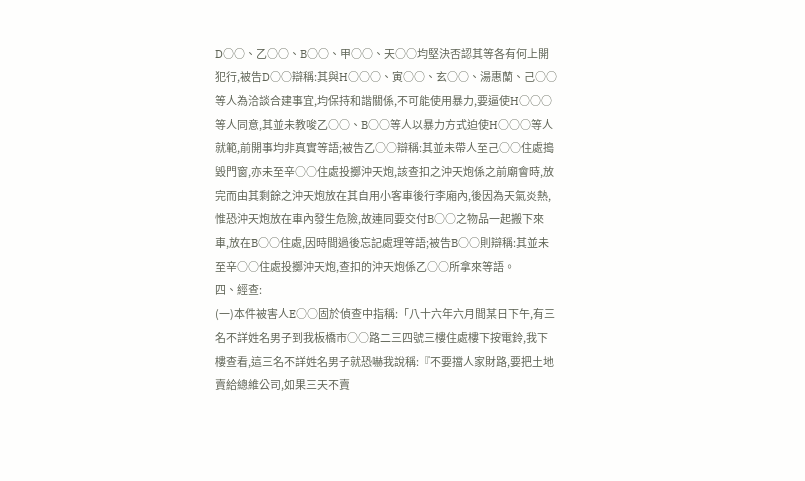D○○、乙○○、B○○、甲○○、天○○均堅決否認其等各有何上開犯行,被告D○○辯稱:其與H○○○、寅○○、玄○○、湯惠蘭、己○○等人為洽談合建事宜,均保持和諧關係,不可能使用暴力,要逼使H○○○等人同意,其並未教唆乙○○、B○○等人以暴力方式迫使H○○○等人就範,前開事均非真實等語;被告乙○○辯稱:其並未帶人至己○○住處搗毀門窗,亦未至辛○○住處投擲沖天炮,該查扣之沖天炮係之前廟會時,放完而由其剩餘之沖天炮放在其自用小客車後行李廂內,後因為天氣炎熱,惟恐沖天炮放在車內發生危險,故連同要交付B○○之物品一起搬下來車,放在B○○住處,因時間過後忘記處理等語;被告B○○則辯稱:其並未至辛○○住處投擲沖天炮,查扣的沖天炮係乙○○所拿來等語。
四、經查:
(一)本件被害人E○○固於偵查中指稱:「八十六年六月間某日下午,有三名不詳姓名男子到我板橋市○○路二三四號三樓住處樓下按電鈴,我下樓查看,這三名不詳姓名男子就恐嚇我說稱:『不要擋人家財路,要把土地賣給總維公司,如果三天不賣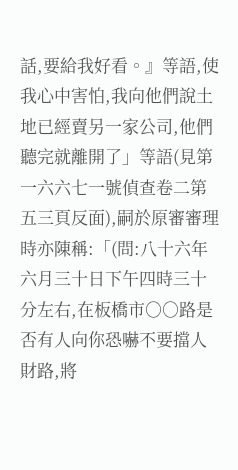話,要給我好看。』等語,使我心中害怕,我向他們說土地已經賣另一家公司,他們聽完就離開了」等語(見第一六六七一號偵查卷二第五三頁反面),嗣於原審審理時亦陳稱:「(問:八十六年六月三十日下午四時三十分左右,在板橋市○○路是否有人向你恐嚇不要擋人財路,將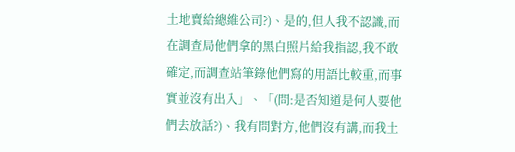土地賣給總維公司?)、是的,但人我不認識,而在調查局他們拿的黑白照片給我指認,我不敢確定,而調查站筆錄他們寫的用語比較重,而事實並沒有出入」、「(問:是否知道是何人要他們去放話?)、我有問對方,他們沒有講,而我土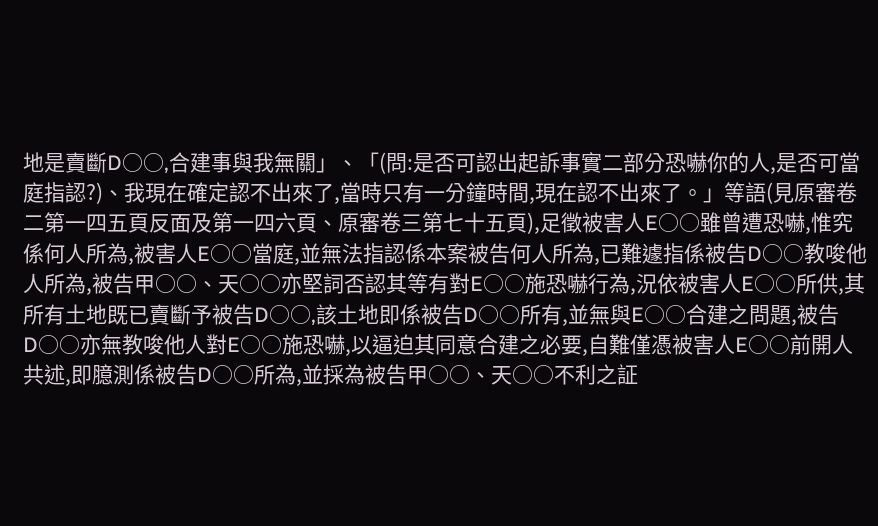地是賣斷D○○,合建事與我無關」、「(問:是否可認出起訴事實二部分恐嚇你的人,是否可當庭指認?)、我現在確定認不出來了,當時只有一分鐘時間,現在認不出來了。」等語(見原審卷二第一四五頁反面及第一四六頁、原審卷三第七十五頁),足徵被害人E○○雖曾遭恐嚇,惟究係何人所為,被害人E○○當庭,並無法指認係本案被告何人所為,已難遽指係被告D○○教唆他人所為,被告甲○○、天○○亦堅詞否認其等有對E○○施恐嚇行為,況依被害人E○○所供,其所有土地既已賣斷予被告D○○,該土地即係被告D○○所有,並無與E○○合建之問題,被告D○○亦無教唆他人對E○○施恐嚇,以逼迫其同意合建之必要,自難僅憑被害人E○○前開人共述,即臆測係被告D○○所為,並採為被告甲○○、天○○不利之証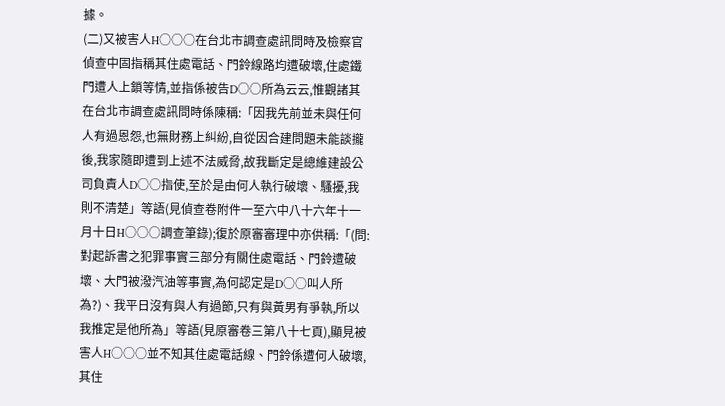據。
(二)又被害人H○○○在台北市調查處訊問時及檢察官偵查中固指稱其住處電話、門鈴線路均遭破壞,住處鐵門遭人上鎖等情,並指係被告D○○所為云云,惟觀諸其在台北市調查處訊問時係陳稱:「因我先前並未與任何人有過恩怨,也無財務上糾紛,自從因合建問題未能談攏後,我家隨即遭到上述不法威脅,故我斷定是總維建設公司負責人D○○指使,至於是由何人執行破壞、騷擾,我則不清楚」等語(見偵查卷附件一至六中八十六年十一月十日H○○○調查筆錄);復於原審審理中亦供稱:「(問:對起訴書之犯罪事實三部分有關住處電話、門鈴遭破壞、大門被潑汽油等事實,為何認定是D○○叫人所為?)、我平日沒有與人有過節,只有與黃男有爭執,所以我推定是他所為」等語(見原審卷三第八十七頁),顯見被害人H○○○並不知其住處電話線、門鈴係遭何人破壞,其住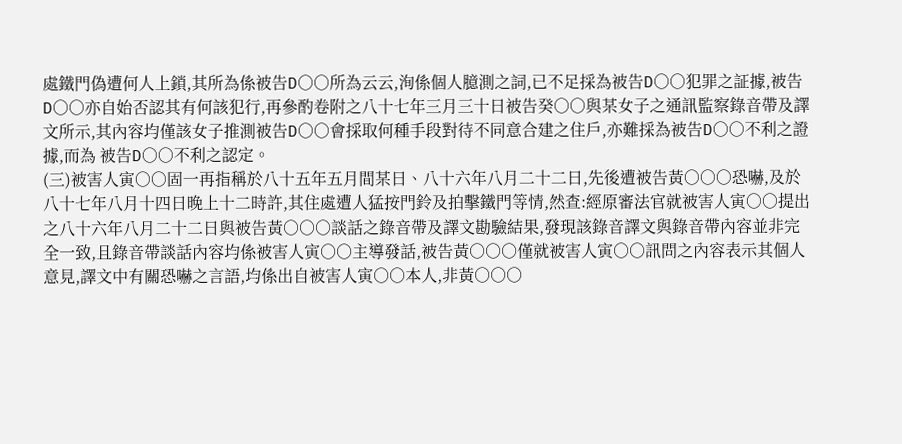處鐵門偽遭何人上鎖,其所為係被告D○○所為云云,洵係個人臆測之詞,已不足採為被告D○○犯罪之証據,被告D○○亦自始否認其有何該犯行,再參酌卷附之八十七年三月三十日被告癸○○與某女子之通訊監察錄音帶及譯文所示,其內容均僅該女子推測被告D○○會採取何種手段對待不同意合建之住戶,亦難採為被告D○○不利之證據,而為 被告D○○不利之認定。
(三)被害人寅○○固一再指稱於八十五年五月間某日、八十六年八月二十二日,先後遭被告黃○○○恐嚇,及於八十七年八月十四日晚上十二時許,其住處遭人猛按門鈴及拍擊鐵門等情,然查:經原審法官就被害人寅○○提出之八十六年八月二十二日與被告黃○○○談話之錄音帶及譯文勘驗結果,發現該錄音譯文與錄音帶內容並非完全一致,且錄音帶談話內容均係被害人寅○○主導發話,被告黃○○○僅就被害人寅○○訊問之內容表示其個人意見,譯文中有關恐嚇之言語,均係出自被害人寅○○本人,非黃○○○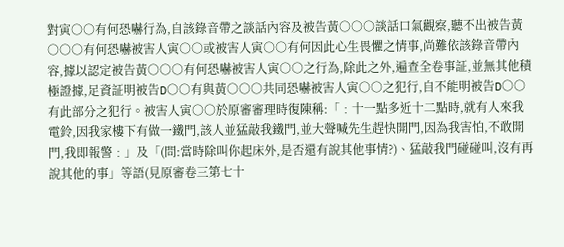對寅○○有何恐嚇行為,自該錄音帶之談話內容及被告黃○○○談話口氣觀察,聽不出被告黃○○○有何恐嚇被害人寅○○或被害人寅○○有何因此心生畏懼之情事,尚難依該錄音帶內容,據以認定被告黃○○○有何恐嚇被害人寅○○之行為,除此之外,遍查全卷事証,並無其他積極證據,足資証明被告D○○有與黃○○○共同恐嚇被害人寅○○之犯行,自不能明被告D○○有此部分之犯行。被害人寅○○於原審審理時復陳稱:「﹕十一點多近十二點時,就有人來我電鈴,因我家樓下有做一鐵門,該人並猛敲我鐵門,並大聲喊先生趕快開門,因為我害怕,不敢開門,我即報警﹕」及「(問:當時除叫你起床外,是否還有說其他事情?)、猛敲我門碰碰叫,沒有再說其他的事」等語(見原審卷三第七十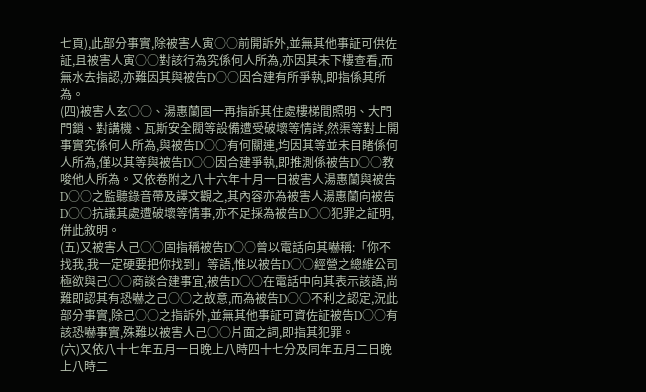七頁),此部分事實,除被害人寅○○前開訴外,並無其他事証可供佐証,且被害人寅○○對該行為究係何人所為,亦因其未下樓查看,而無水去指認,亦難因其與被告D○○因合建有所爭執,即指係其所為。
(四)被害人玄○○、湯惠蘭固一再指訴其住處樓梯間照明、大門門鎖、對講機、瓦斯安全閥等設備遭受破壞等情詳,然渠等對上開事實究係何人所為,與被告D○○有何關連,均因其等並未目睹係何人所為,僅以其等與被告D○○因合建爭執,即推測係被告D○○教唆他人所為。又依卷附之八十六年十月一日被害人湯惠蘭與被告D○○之監聽錄音帶及譯文觀之,其內容亦為被害人湯惠蘭向被告D○○抗議其處遭破壞等情事,亦不足採為被告D○○犯罪之証明,併此敘明。
(五)又被害人己○○固指稱被告D○○曾以電話向其嚇稱:「你不找我,我一定硬要把你找到」等語,惟以被告D○○經營之總維公司極欲與己○○商談合建事宜,被告D○○在電話中向其表示該語,尚難即認其有恐嚇之己○○之故意,而為被告D○○不利之認定,況此部分事實,除己○○之指訴外,並無其他事証可資佐証被告D○○有該恐嚇事實,殊難以被害人己○○片面之詞,即指其犯罪。
(六)又依八十七年五月一日晚上八時四十七分及同年五月二日晚上八時二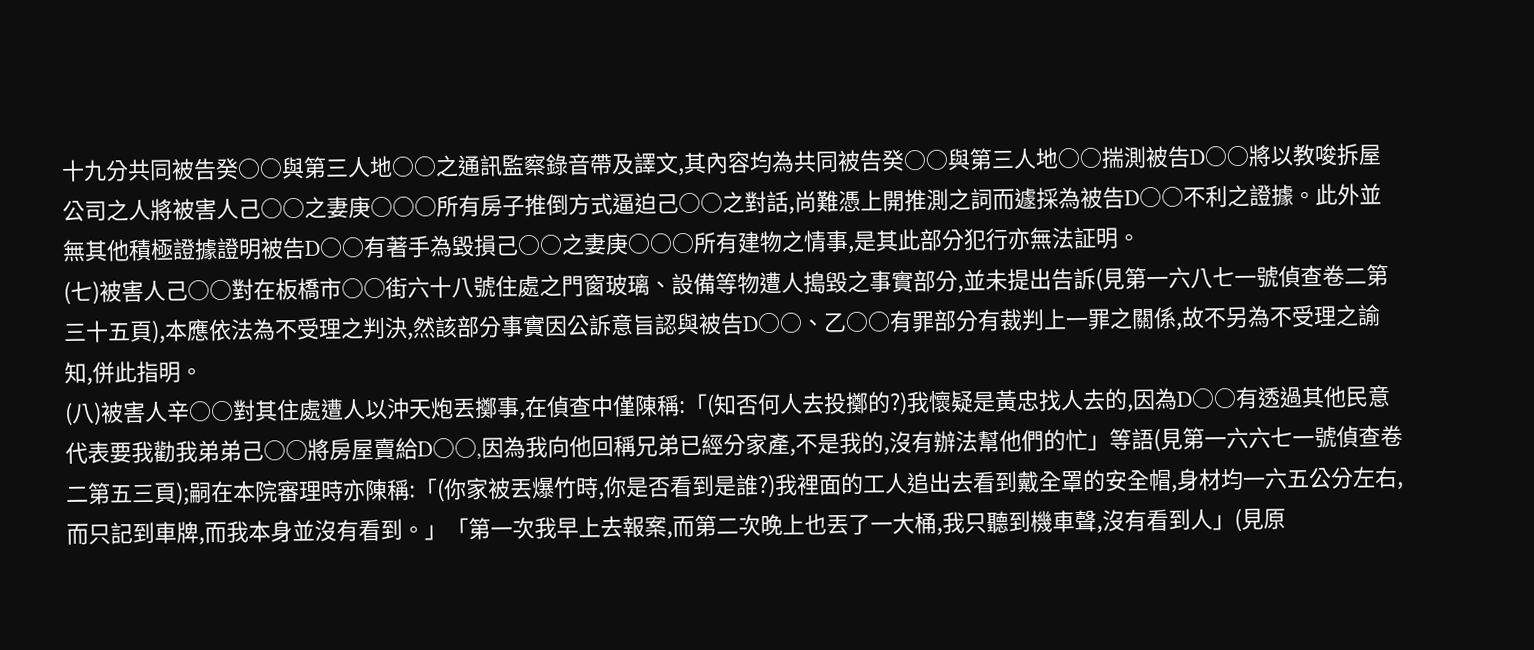十九分共同被告癸○○與第三人地○○之通訊監察錄音帶及譯文,其內容均為共同被告癸○○與第三人地○○揣測被告D○○將以教唆拆屋公司之人將被害人己○○之妻庚○○○所有房子推倒方式逼迫己○○之對話,尚難憑上開推測之詞而遽採為被告D○○不利之證據。此外並無其他積極證據證明被告D○○有著手為毀損己○○之妻庚○○○所有建物之情事,是其此部分犯行亦無法証明。
(七)被害人己○○對在板橋市○○街六十八號住處之門窗玻璃、設備等物遭人搗毀之事實部分,並未提出告訴(見第一六八七一號偵查卷二第三十五頁),本應依法為不受理之判決,然該部分事實因公訴意旨認與被告D○○、乙○○有罪部分有裁判上一罪之關係,故不另為不受理之諭知,併此指明。
(八)被害人辛○○對其住處遭人以沖天炮丟擲事,在偵查中僅陳稱:「(知否何人去投擲的?)我懷疑是黃忠找人去的,因為D○○有透過其他民意代表要我勸我弟弟己○○將房屋賣給D○○,因為我向他回稱兄弟已經分家產,不是我的,沒有辦法幫他們的忙」等語(見第一六六七一號偵查卷二第五三頁);嗣在本院審理時亦陳稱:「(你家被丟爆竹時,你是否看到是誰?)我裡面的工人追出去看到戴全罩的安全帽,身材均一六五公分左右,而只記到車牌,而我本身並沒有看到。」「第一次我早上去報案,而第二次晚上也丟了一大桶,我只聽到機車聲,沒有看到人」(見原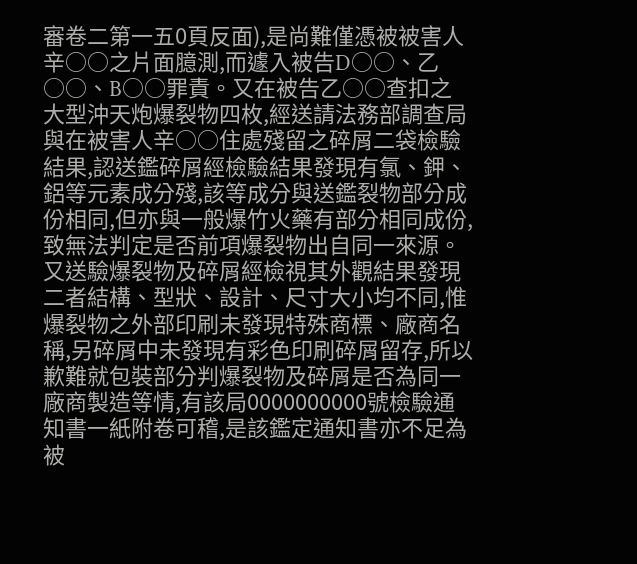審卷二第一五0頁反面),是尚難僅憑被被害人辛○○之片面臆測,而遽入被告D○○、乙○○、B○○罪責。又在被告乙○○查扣之大型沖天炮爆裂物四枚,經送請法務部調查局與在被害人辛○○住處殘留之碎屑二袋檢驗結果,認送鑑碎屑經檢驗結果發現有氯、鉀、鋁等元素成分殘,該等成分與送鑑裂物部分成份相同,但亦與一般爆竹火藥有部分相同成份,致無法判定是否前項爆裂物出自同一來源。又送驗爆裂物及碎屑經檢視其外觀結果發現二者結構、型狀、設計、尺寸大小均不同,惟爆裂物之外部印刷未發現特殊商標、廠商名稱,另碎屑中未發現有彩色印刷碎屑留存,所以歉難就包裝部分判爆裂物及碎屑是否為同一廠商製造等情,有該局0000000000號檢驗通知書一紙附卷可稽,是該鑑定通知書亦不足為被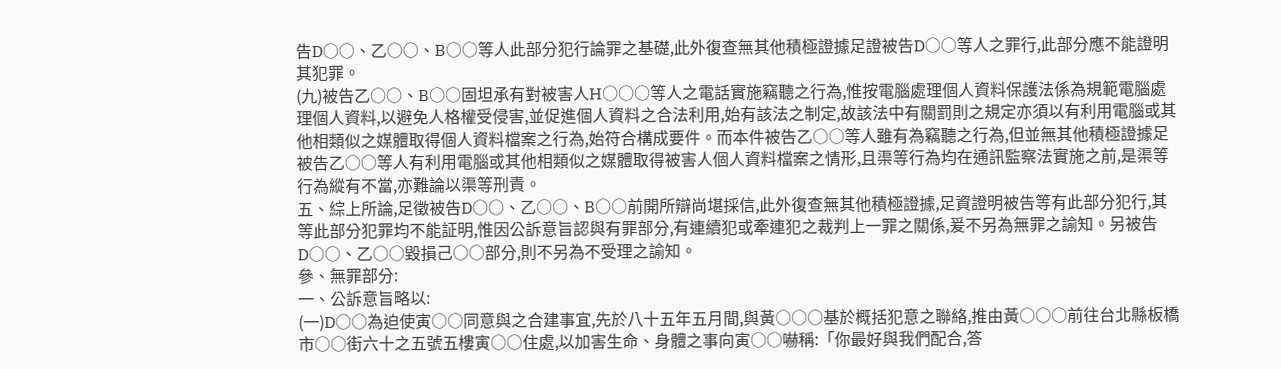告D○○、乙○○、B○○等人此部分犯行論罪之基礎,此外復查無其他積極證據足證被告D○○等人之罪行,此部分應不能證明其犯罪。
(九)被告乙○○、B○○固坦承有對被害人H○○○等人之電話實施竊聽之行為,惟按電腦處理個人資料保護法係為規範電腦處理個人資料,以避免人格權受侵害,並促進個人資料之合法利用,始有該法之制定,故該法中有關罰則之規定亦須以有利用電腦或其他相類似之媒體取得個人資料檔案之行為,始符合構成要件。而本件被告乙○○等人雖有為竊聽之行為,但並無其他積極證據足被告乙○○等人有利用電腦或其他相類似之媒體取得被害人個人資料檔案之情形,且渠等行為均在通訊監察法實施之前,是渠等行為縱有不當,亦難論以渠等刑責。
五、綜上所論,足徵被告D○○、乙○○、B○○前開所辯尚堪採信,此外復查無其他積極證據,足資證明被告等有此部分犯行,其等此部分犯罪均不能証明,惟因公訴意旨認與有罪部分,有連續犯或牽連犯之裁判上一罪之關係,爰不另為無罪之諭知。另被告D○○、乙○○毀損己○○部分,則不另為不受理之諭知。
參、無罪部分:
一、公訴意旨略以:
(一)D○○為迫使寅○○同意與之合建事宜,先於八十五年五月間,與黃○○○基於概括犯意之聯絡,推由黃○○○前往台北縣板橋市○○街六十之五號五樓寅○○住處,以加害生命、身體之事向寅○○嚇稱:「你最好與我們配合,答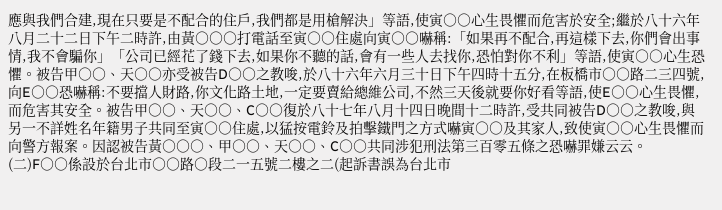應與我們合建,現在只要是不配合的住戶,我們都是用槍解決」等語,使寅○○心生畏懼而危害於安全;繼於八十六年八月二十二日下午二時許,由黃○○○打電話至寅○○住處向寅○○嚇稱:「如果再不配合,再這樣下去,你們會出事情,我不會騙你」「公司已經花了錢下去,如果你不聽的話,會有一些人去找你,恐怕對你不利」等語,使寅○○心生恐懼。被告甲○○、天○○亦受被告D○○之教唆,於八十六年六月三十日下午四時十五分,在板橋市○○路二三四號,向E○○恐嚇稱:不要擋人財路,你文化路土地,一定要賣給總維公司,不然三天後就要你好看等語,使E○○心生畏懼,而危害其安全。被告甲○○、天○○、C○○復於八十七年八月十四日晚間十二時許,受共同被告D○○之教唆,與另一不詳姓名年籍男子共同至寅○○住處,以猛按電鈴及拍擊鐵門之方式嚇寅○○及其家人,致使寅○○心生畏懼而向警方報案。因認被告黃○○○、甲○○、天○○、C○○共同涉犯刑法第三百零五條之恐嚇罪嫌云云。
(二)F○○係設於台北市○○路○段二一五號二樓之二(起訴書誤為台北市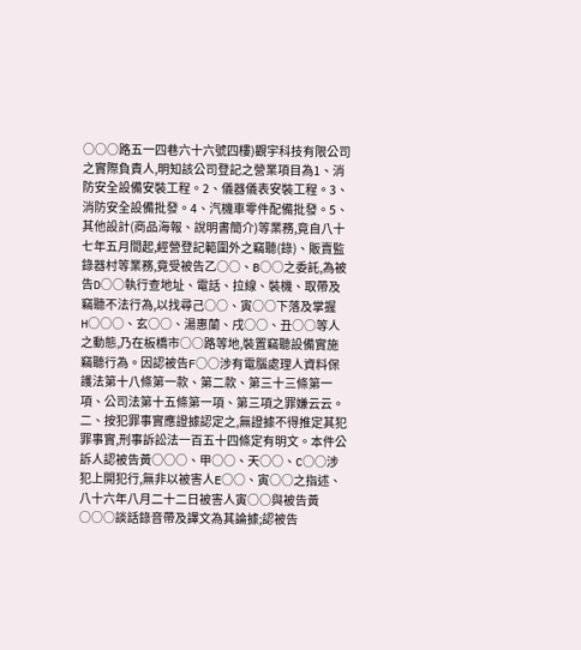○○○路五一四巷六十六號四樓)觀宇科技有限公司之實際負責人,明知該公司登記之營業項目為1、消防安全設備安裝工程。2、儀器儀表安裝工程。3、消防安全設備批發。4、汽機車零件配備批發。5、其他設計(商品海報、說明書簡介)等業務,竟自八十七年五月間起,經營登記範圍外之竊聽(錄)、販賣監錄器村等業務,竟受被告乙○○、B○○之委託,為被告D○○執行查地址、電話、拉線、裝機、取帶及竊聽不法行為,以找尋己○○、寅○○下落及掌握H○○○、玄○○、湯惠蘭、戌○○、丑○○等人之動態,乃在板橋市○○路等地,裝置竊聽設備實施竊聽行為。因認被告F○○涉有電腦處理人資料保護法第十八條第一款、第二款、第三十三條第一項、公司法第十五條第一項、第三項之罪嫌云云。
二、按犯罪事實應證據認定之,無證據不得推定其犯罪事實,刑事訴訟法一百五十四條定有明文。本件公訴人認被告黃○○○、甲○○、天○○、C○○涉犯上開犯行,無非以被害人E○○、寅○○之指述、八十六年八月二十二日被害人寅○○與被告黃○○○談話錄音帶及譯文為其論據;認被告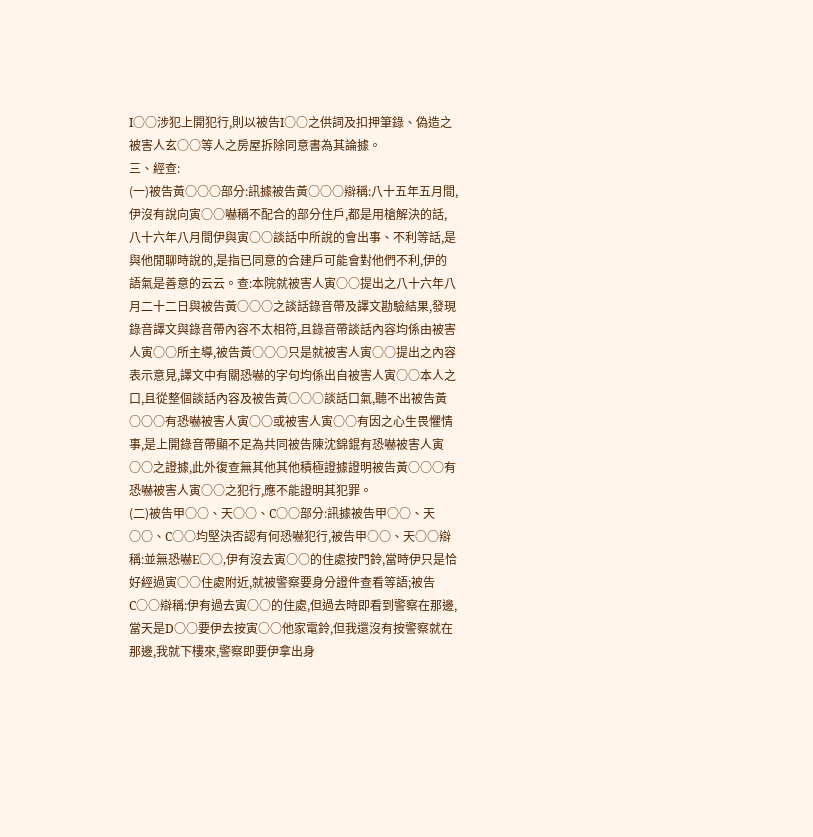I○○涉犯上開犯行,則以被告I○○之供詞及扣押筆錄、偽造之被害人玄○○等人之房屋拆除同意書為其論據。
三、經查:
(一)被告黃○○○部分:訊據被告黃○○○辯稱:八十五年五月間,伊沒有說向寅○○嚇稱不配合的部分住戶,都是用槍解決的話,八十六年八月間伊與寅○○談話中所說的會出事、不利等話,是與他閒聊時說的,是指已同意的合建戶可能會對他們不利,伊的語氣是善意的云云。查:本院就被害人寅○○提出之八十六年八月二十二日與被告黃○○○之談話錄音帶及譯文勘驗結果,發現錄音譯文與錄音帶內容不太相符,且錄音帶談話內容均係由被害人寅○○所主導,被告黃○○○只是就被害人寅○○提出之內容表示意見,譯文中有關恐嚇的字句均係出自被害人寅○○本人之口,且從整個談話內容及被告黃○○○談話口氣,聽不出被告黃○○○有恐嚇被害人寅○○或被害人寅○○有因之心生畏懼情事,是上開錄音帶顯不足為共同被告陳沈錦錕有恐嚇被害人寅○○之證據,此外復查無其他其他積極證據證明被告黃○○○有恐嚇被害人寅○○之犯行,應不能證明其犯罪。
(二)被告甲○○、天○○、C○○部分:訊據被告甲○○、天○○、C○○均堅決否認有何恐嚇犯行,被告甲○○、天○○辯稱:並無恐嚇E○○,伊有沒去寅○○的住處按門鈴,當時伊只是恰好經過寅○○住處附近,就被警察要身分證件查看等語;被告C○○辯稱:伊有過去寅○○的住處,但過去時即看到警察在那邊,當天是D○○要伊去按寅○○他家電鈴,但我還沒有按警察就在那邊,我就下樓來,警察即要伊拿出身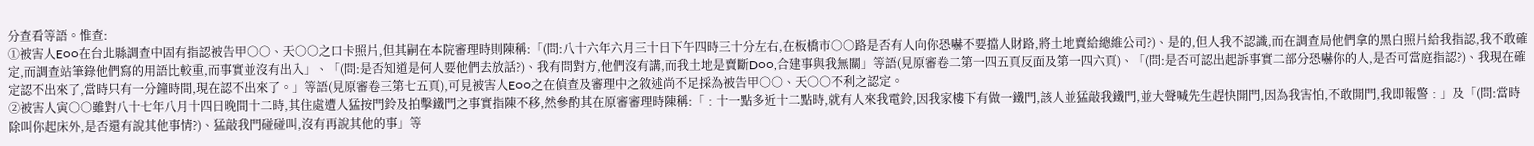分查看等語。惟查:
①被害人E○○在台北縣調查中固有指認被告甲○○、天○○之口卡照片,但其嗣在本院審理時則陳稱:「(問:八十六年六月三十日下午四時三十分左右,在板橋市○○路是否有人向你恐嚇不要擋人財路,將土地賣給總維公司?)、是的,但人我不認識,而在調查局他們拿的黑白照片給我指認,我不敢確定,而調查站筆錄他們寫的用語比較重,而事實並沒有出入」、「(問:是否知道是何人要他們去放話?)、我有問對方,他們沒有講,而我土地是賣斷D○○,合建事與我無關」等語(見原審卷二第一四五頁反面及第一四六頁)、「(問:是否可認出起訴事實二部分恐嚇你的人,是否可當庭指認?)、我現在確定認不出來了,當時只有一分鐘時間,現在認不出來了。」等語(見原審卷三第七五頁),可見被害人E○○之在偵查及審理中之敘述尚不足採為被告甲○○、天○○不利之認定。
②被害人寅○○雖對八十七年八月十四日晚間十二時,其住處遭人猛按門鈴及拍擊鐵門之事實指陳不移,然參酌其在原審審理時陳稱:「﹕十一點多近十二點時,就有人來我電鈴,因我家樓下有做一鐵門,該人並猛敲我鐵門,並大聲喊先生趕快開門,因為我害怕,不敢開門,我即報警﹕」及「(問:當時除叫你起床外,是否還有說其他事情?)、猛敲我門碰碰叫,沒有再說其他的事」等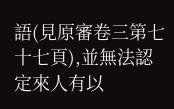語(見原審卷三第七十七頁),並無法認定來人有以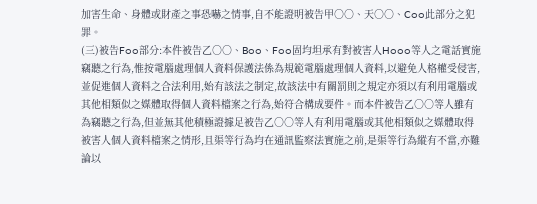加害生命、身體或財產之事恐嚇之情事,自不能證明被告甲○○、天○○、C○○此部分之犯罪。
(三)被告F○○部分:本件被告乙○○、B○○、F○○固均坦承有對被害人H○○○等人之電話實施竊聽之行為,惟按電腦處理個人資料保護法係為規範電腦處理個人資料,以避免人格權受侵害,並促進個人資料之合法利用,始有該法之制定,故該法中有關罰則之規定亦須以有利用電腦或其他相類似之媒體取得個人資料檔案之行為,始符合構成要件。而本件被告乙○○等人雖有為竊聽之行為,但並無其他積極證據足被告乙○○等人有利用電腦或其他相類似之媒體取得被害人個人資料檔案之情形,且渠等行為均在通訊監察法實施之前,是渠等行為縱有不當,亦難論以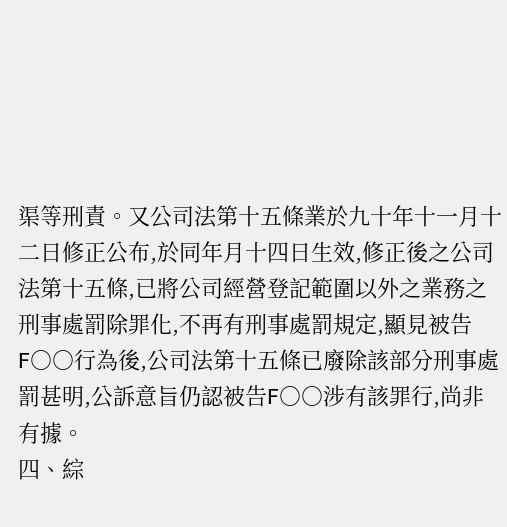渠等刑責。又公司法第十五條業於九十年十一月十二日修正公布,於同年月十四日生效,修正後之公司法第十五條,已將公司經營登記範圍以外之業務之刑事處罰除罪化,不再有刑事處罰規定,顯見被告F○○行為後,公司法第十五條已廢除該部分刑事處罰甚明,公訴意旨仍認被告F○○涉有該罪行,尚非有據。
四、綜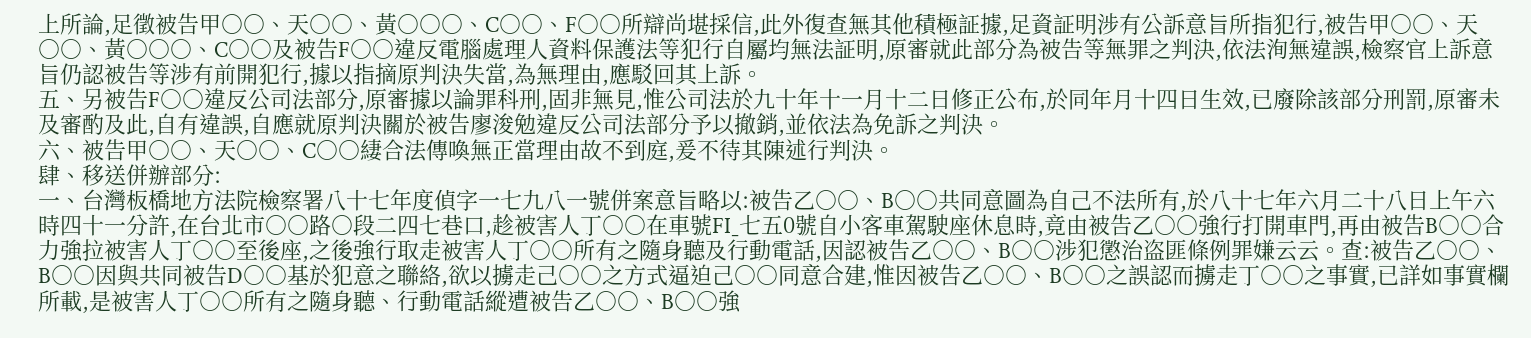上所論,足徵被告甲○○、天○○、黃○○○、C○○、F○○所辯尚堪採信,此外復查無其他積極証據,足資証明涉有公訴意旨所指犯行,被告甲○○、天○○、黃○○○、C○○及被告F○○違反電腦處理人資料保護法等犯行自屬均無法証明,原審就此部分為被告等無罪之判決,依法洵無違誤,檢察官上訴意旨仍認被告等涉有前開犯行,據以指摘原判決失當,為無理由,應駁回其上訴。
五、另被告F○○違反公司法部分,原審據以論罪科刑,固非無見,惟公司法於九十年十一月十二日修正公布,於同年月十四日生效,已廢除該部分刑罰,原審未及審酌及此,自有違誤,自應就原判決關於被告廖浚勉違反公司法部分予以撤銷,並依法為免訴之判決。
六、被告甲○○、天○○、C○○緀合法傳喚無正當理由故不到庭,爰不待其陳述行判決。
肆、移送併辦部分:
一、台灣板橋地方法院檢察署八十七年度偵字一七九八一號併案意旨略以:被告乙○○、B○○共同意圖為自己不法所有,於八十七年六月二十八日上午六時四十一分許,在台北市○○路○段二四七巷口,趁被害人丁○○在車號FIˍ七五0號自小客車駕駛座休息時,竟由被告乙○○強行打開車門,再由被告B○○合力強拉被害人丁○○至後座,之後強行取走被害人丁○○所有之隨身聽及行動電話,因認被告乙○○、B○○涉犯懲治盗匪條例罪嫌云云。查:被告乙○○、B○○因與共同被告D○○基於犯意之聯絡,欲以擄走己○○之方式逼迫己○○同意合建,惟因被告乙○○、B○○之誤認而擄走丁○○之事實,已詳如事實欄所載,是被害人丁○○所有之隨身聽、行動電話縱遭被告乙○○、B○○強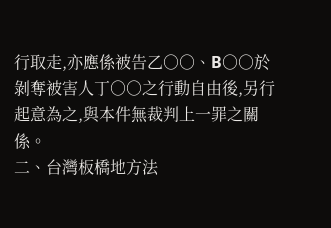行取走,亦應係被告乙○○、B○○於剝奪被害人丁○○之行動自由後,另行起意為之,與本件無裁判上一罪之關係。
二、台灣板橋地方法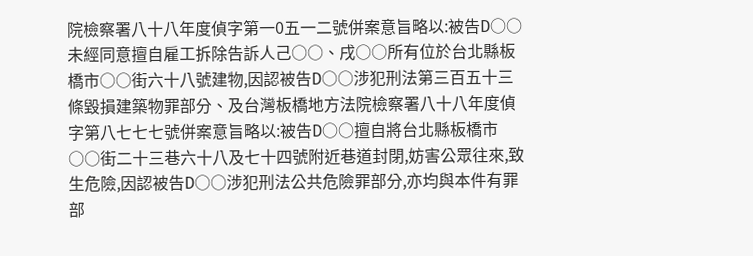院檢察署八十八年度偵字第一0五一二號併案意旨略以:被告D○○未經同意擅自雇工拆除告訴人己○○、戌○○所有位於台北縣板橋市○○街六十八號建物,因認被告D○○涉犯刑法第三百五十三條毀損建築物罪部分、及台灣板橋地方法院檢察署八十八年度偵字第八七七七號併案意旨略以:被告D○○擅自將台北縣板橋市○○街二十三巷六十八及七十四號附近巷道封閉,妨害公眾往來,致生危險,因認被告D○○涉犯刑法公共危險罪部分,亦均與本件有罪部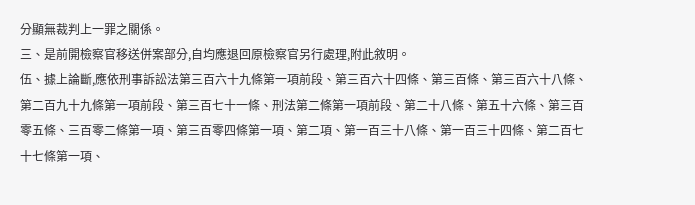分顯無裁判上一罪之關係。
三、是前開檢察官移送併案部分,自均應退回原檢察官另行處理,附此敘明。
伍、據上論斷,應依刑事訴訟法第三百六十九條第一項前段、第三百六十四條、第三百條、第三百六十八條、第二百九十九條第一項前段、第三百七十一條、刑法第二條第一項前段、第二十八條、第五十六條、第三百零五條、三百零二條第一項、第三百零四條第一項、第二項、第一百三十八條、第一百三十四條、第二百七十七條第一項、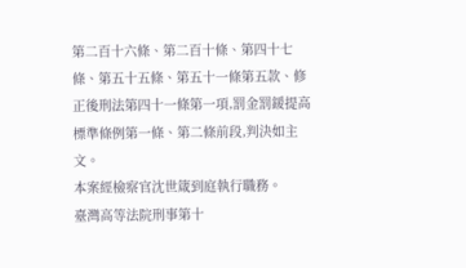第二百十六條、第二百十條、第四十七條、第五十五條、第五十一條第五款、修正後刑法第四十一條第一項,罰金罰鍰提高標準條例第一條、第二條前段,判決如主文。
本案經檢察官沈世箴到庭執行職務。
臺灣高等法院刑事第十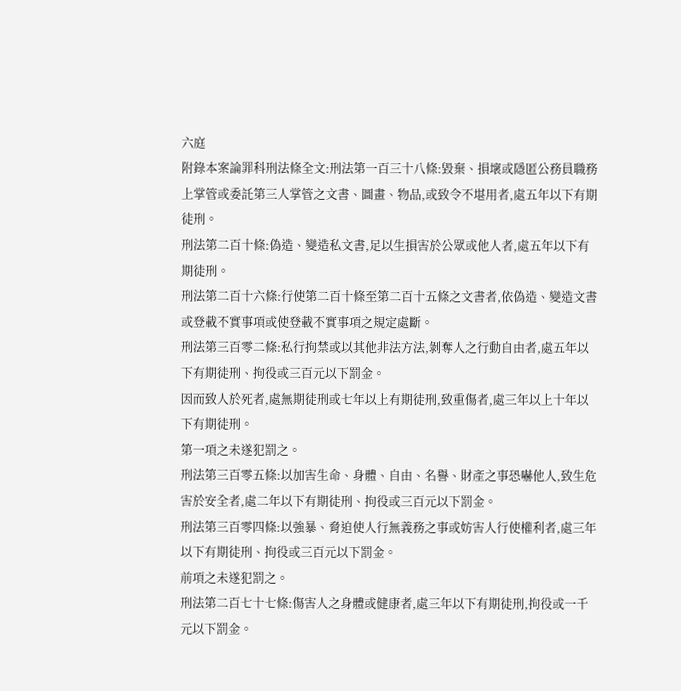六庭
附錄本案論罪科刑法條全文:刑法第一百三十八條:毀棄、損壞或隱匿公務員職務上掌管或委託第三人掌管之文書、圖畫、物品,或致令不堪用者,處五年以下有期徒刑。
刑法第二百十條:偽造、變造私文書,足以生損害於公眾或他人者,處五年以下有期徒刑。
刑法第二百十六條:行使第二百十條至第二百十五條之文書者,依偽造、變造文書或登載不實事項或使登載不實事項之規定處斷。
刑法第三百零二條:私行拘禁或以其他非法方法,剝奪人之行動自由者,處五年以下有期徒刑、拘役或三百元以下罰金。
因而致人於死者,處無期徒刑或七年以上有期徒刑,致重傷者,處三年以上十年以下有期徒刑。
第一項之未遂犯罰之。
刑法第三百零五條:以加害生命、身體、自由、名譽、財產之事恐嚇他人,致生危害於安全者,處二年以下有期徒刑、拘役或三百元以下罰金。
刑法第三百零四條:以強暴、脅迫使人行無義務之事或妨害人行使權利者,處三年以下有期徒刑、拘役或三百元以下罰金。
前項之未遂犯罰之。
刑法第二百七十七條:傷害人之身體或健康者,處三年以下有期徒刑,拘役或一千元以下罰金。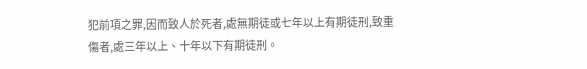犯前項之罪,因而致人於死者,處無期徒或七年以上有期徒刑,致重傷者,處三年以上、十年以下有期徒刑。